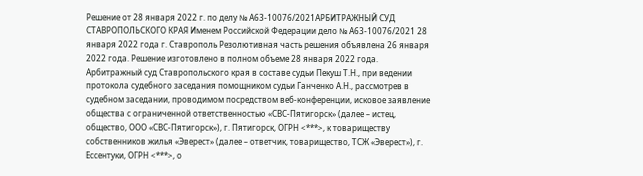Решение от 28 января 2022 г. по делу № А63-10076/2021АРБИТРАЖНЫЙ СУД СТАВРОПОЛЬСКОГО КРАЯ Именем Российской Федерации дело № А63-10076/2021 28 января 2022 года г. Ставрополь Резолютивная часть решения объявлена 26 января 2022 года. Решение изготовлено в полном объеме 28 января 2022 года. Арбитражный суд Ставропольского края в составе судьи Пекуш Т.Н., при ведении протокола судебного заседания помощником судьи Ганченко А.Н., рассмотрев в судебном заседании, проводимом посредством веб-конференции, исковое заявление общества с ограниченной ответственностью «СВС-Пятигорск» (далее – истец, общество, ООО «СВС-Пятигорск»), г. Пятигорск, ОГРН <***>, к товариществу собственников жилья «Эверест» (далее – ответчик, товарищество, ТСЖ «Эверест»), г. Ессентуки, ОГРН <***>, о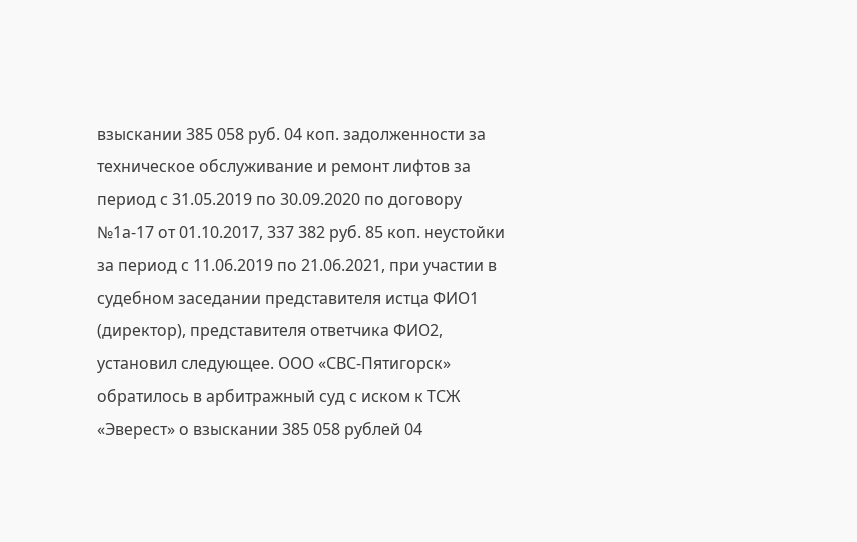взыскании 385 058 руб. 04 коп. задолженности за техническое обслуживание и ремонт лифтов за период с 31.05.2019 по 30.09.2020 по договору №1а-17 от 01.10.2017, 337 382 руб. 85 коп. неустойки за период с 11.06.2019 по 21.06.2021, при участии в судебном заседании представителя истца ФИО1 (директор), представителя ответчика ФИО2, установил следующее. ООО «СВС-Пятигорск» обратилось в арбитражный суд с иском к ТСЖ «Эверест» о взыскании 385 058 рублей 04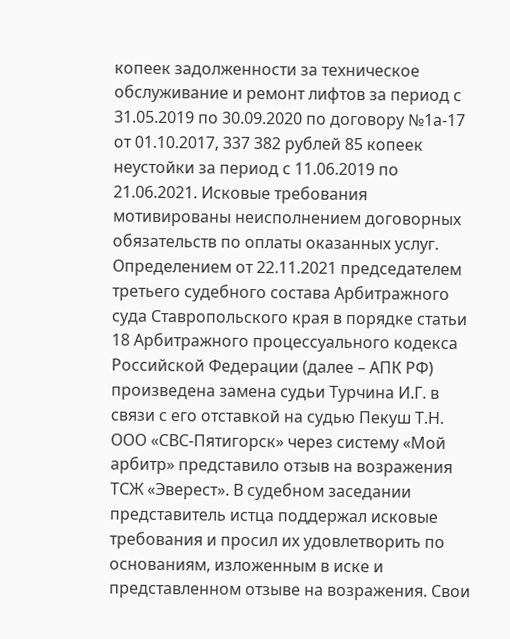копеек задолженности за техническое обслуживание и ремонт лифтов за период с 31.05.2019 по 30.09.2020 по договору №1а-17 от 01.10.2017, 337 382 рублей 85 копеек неустойки за период с 11.06.2019 по 21.06.2021. Исковые требования мотивированы неисполнением договорных обязательств по оплаты оказанных услуг. Определением от 22.11.2021 председателем третьего судебного состава Арбитражного суда Ставропольского края в порядке статьи 18 Арбитражного процессуального кодекса Российской Федерации (далее – АПК РФ) произведена замена судьи Турчина И.Г. в связи с его отставкой на судью Пекуш Т.Н. ООО «СВС-Пятигорск» через систему «Мой арбитр» представило отзыв на возражения ТСЖ «Эверест». В судебном заседании представитель истца поддержал исковые требования и просил их удовлетворить по основаниям, изложенным в иске и представленном отзыве на возражения. Свои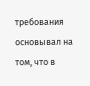требования основывал на том, что в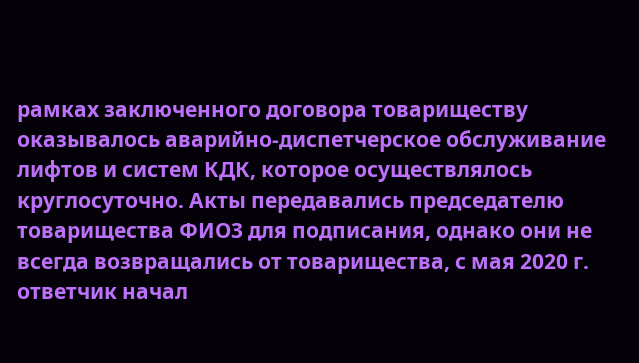рамках заключенного договора товариществу оказывалось аварийно-диспетчерское обслуживание лифтов и систем КДК, которое осуществлялось круглосуточно. Акты передавались председателю товарищества ФИО3 для подписания, однако они не всегда возвращались от товарищества, с мая 2020 г. ответчик начал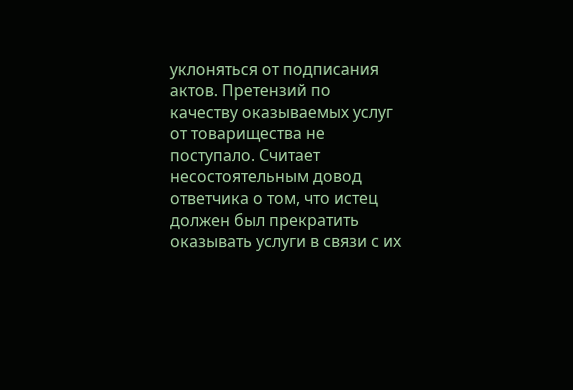уклоняться от подписания актов. Претензий по качеству оказываемых услуг от товарищества не поступало. Считает несостоятельным довод ответчика о том, что истец должен был прекратить оказывать услуги в связи с их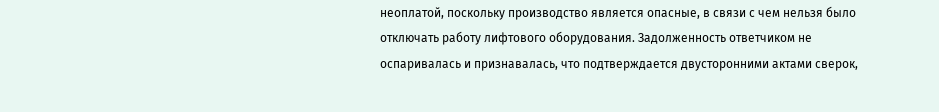неоплатой, поскольку производство является опасные, в связи с чем нельзя было отключать работу лифтового оборудования. Задолженность ответчиком не оспаривалась и признавалась, что подтверждается двусторонними актами сверок,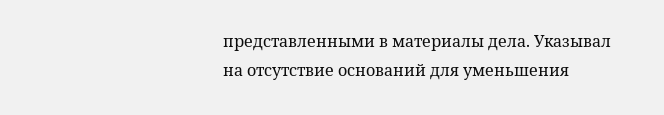представленными в материалы дела. Указывал на отсутствие оснований для уменьшения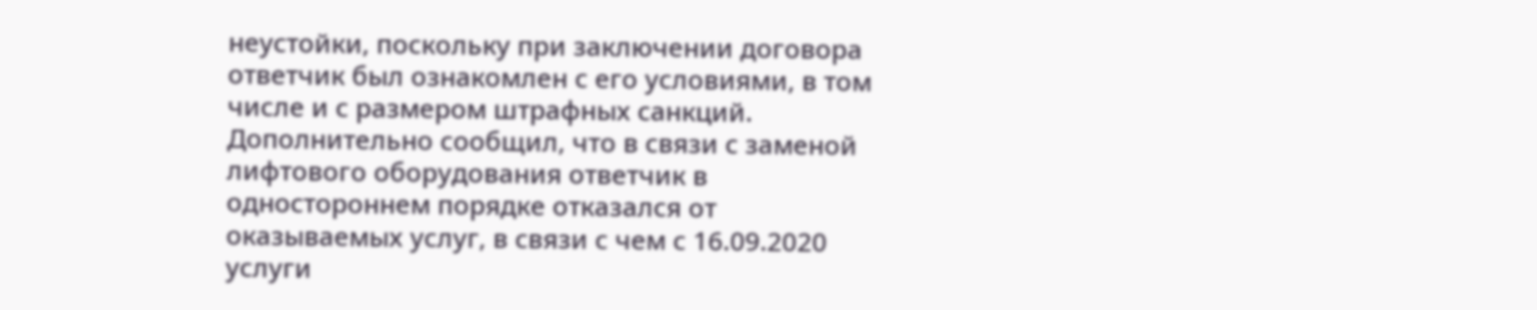неустойки, поскольку при заключении договора ответчик был ознакомлен с его условиями, в том числе и с размером штрафных санкций. Дополнительно сообщил, что в связи с заменой лифтового оборудования ответчик в одностороннем порядке отказался от оказываемых услуг, в связи с чем с 16.09.2020 услуги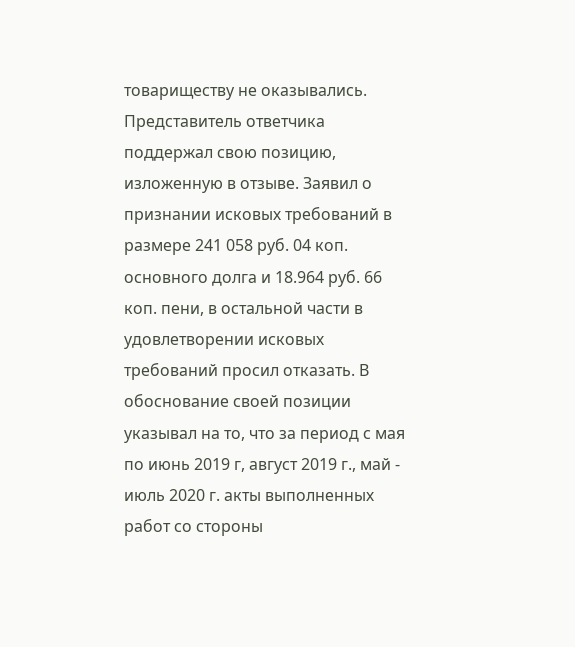товариществу не оказывались. Представитель ответчика поддержал свою позицию, изложенную в отзыве. Заявил о признании исковых требований в размере 241 058 руб. 04 коп. основного долга и 18.964 руб. 66 коп. пени, в остальной части в удовлетворении исковых требований просил отказать. В обоснование своей позиции указывал на то, что за период с мая по июнь 2019 г, август 2019 г., май - июль 2020 г. акты выполненных работ со стороны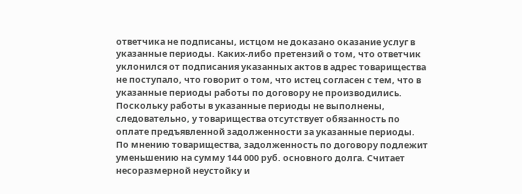ответчика не подписаны, истцом не доказано оказание услуг в указанные периоды. Каких-либо претензий о том, что ответчик уклонился от подписания указанных актов в адрес товарищества не поступало, что говорит о том, что истец согласен с тем, что в указанные периоды работы по договору не производились. Поскольку работы в указанные периоды не выполнены, следовательно, у товарищества отсутствует обязанность по оплате предъявленной задолженности за указанные периоды. По мнению товарищества, задолженность по договору подлежит уменьшению на сумму 144 000 руб. основного долга. Считает несоразмерной неустойку и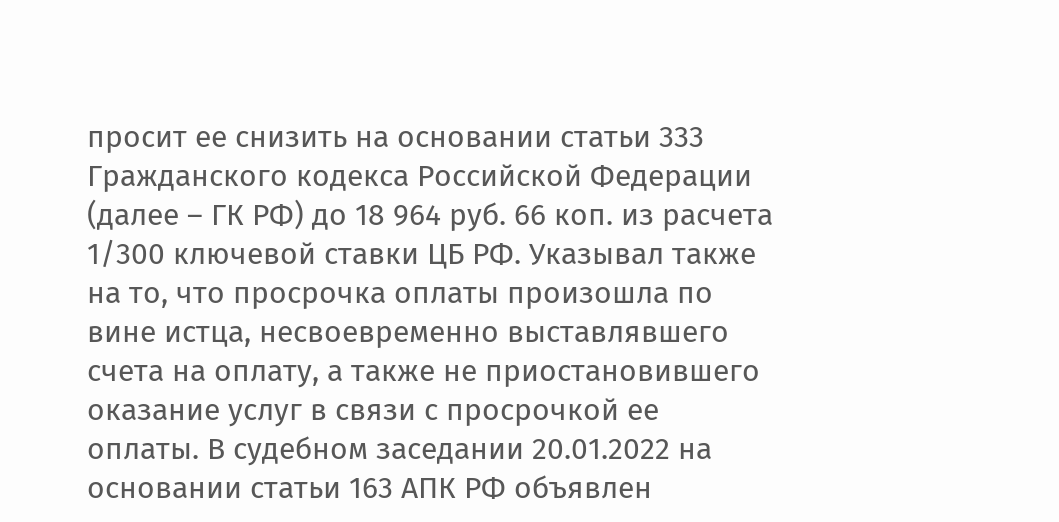просит ее снизить на основании статьи 333 Гражданского кодекса Российской Федерации (далее – ГК РФ) до 18 964 руб. 66 коп. из расчета 1/300 ключевой ставки ЦБ РФ. Указывал также на то, что просрочка оплаты произошла по вине истца, несвоевременно выставлявшего счета на оплату, а также не приостановившего оказание услуг в связи с просрочкой ее оплаты. В судебном заседании 20.01.2022 на основании статьи 163 АПК РФ объявлен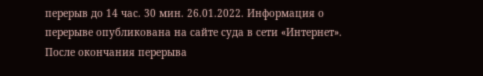перерыв до 14 час. 30 мин. 26.01.2022. Информация о перерыве опубликована на сайте суда в сети «Интернет». После окончания перерыва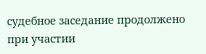судебное заседание продолжено при участии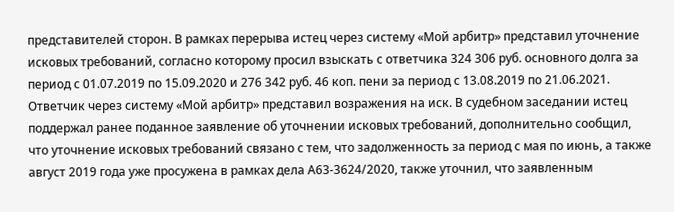представителей сторон. В рамках перерыва истец через систему «Мой арбитр» представил уточнение исковых требований, согласно которому просил взыскать с ответчика 324 306 руб. основного долга за период с 01.07.2019 по 15.09.2020 и 276 342 руб. 46 коп. пени за период с 13.08.2019 по 21.06.2021. Ответчик через систему «Мой арбитр» представил возражения на иск. В судебном заседании истец поддержал ранее поданное заявление об уточнении исковых требований, дополнительно сообщил, что уточнение исковых требований связано с тем, что задолженность за период с мая по июнь, а также август 2019 года уже просужена в рамках дела А63-3624/2020, также уточнил, что заявленным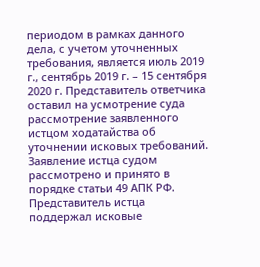периодом в рамках данного дела, с учетом уточненных требования, является июль 2019 г., сентябрь 2019 г. – 15 сентября 2020 г. Представитель ответчика оставил на усмотрение суда рассмотрение заявленного истцом ходатайства об уточнении исковых требований. Заявление истца судом рассмотрено и принято в порядке статьи 49 АПК РФ. Представитель истца поддержал исковые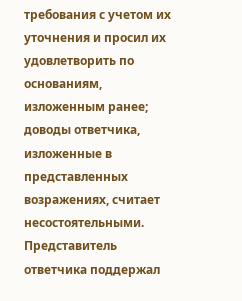требования с учетом их уточнения и просил их удовлетворить по основаниям, изложенным ранее; доводы ответчика, изложенные в представленных возражениях, считает несостоятельными. Представитель ответчика поддержал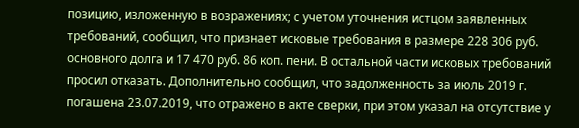позицию, изложенную в возражениях; с учетом уточнения истцом заявленных требований, сообщил, что признает исковые требования в размере 228 306 руб. основного долга и 17 470 руб. 86 коп. пени. В остальной части исковых требований просил отказать. Дополнительно сообщил, что задолженность за июль 2019 г. погашена 23.07.2019, что отражено в акте сверки, при этом указал на отсутствие у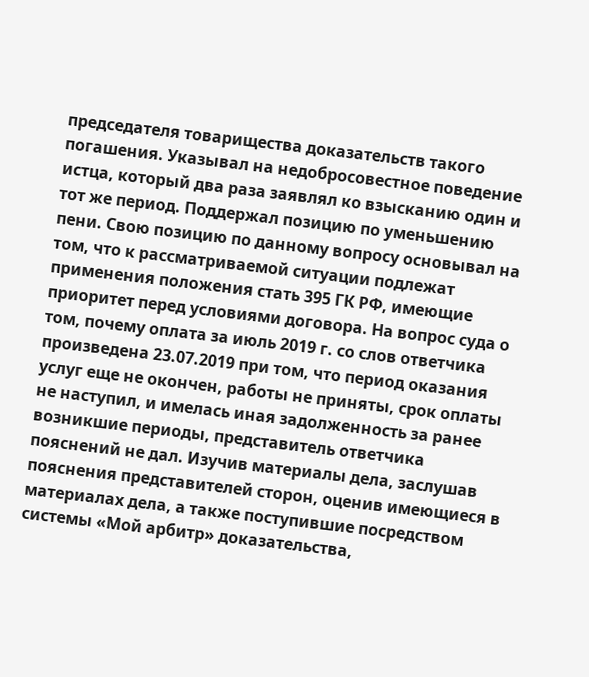председателя товарищества доказательств такого погашения. Указывал на недобросовестное поведение истца, который два раза заявлял ко взысканию один и тот же период. Поддержал позицию по уменьшению пени. Свою позицию по данному вопросу основывал на том, что к рассматриваемой ситуации подлежат применения положения стать 395 ГК РФ, имеющие приоритет перед условиями договора. На вопрос суда о том, почему оплата за июль 2019 г. со слов ответчика произведена 23.07.2019 при том, что период оказания услуг еще не окончен, работы не приняты, срок оплаты не наступил, и имелась иная задолженность за ранее возникшие периоды, представитель ответчика пояснений не дал. Изучив материалы дела, заслушав пояснения представителей сторон, оценив имеющиеся в материалах дела, а также поступившие посредством системы «Мой арбитр» доказательства,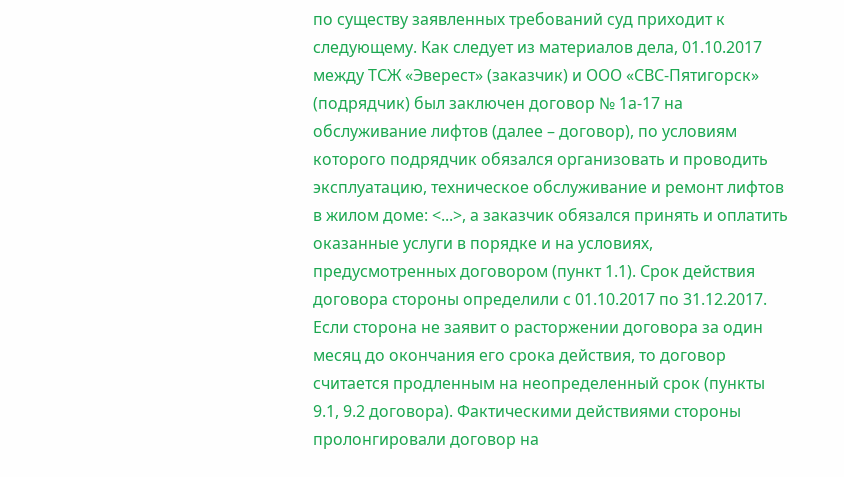по существу заявленных требований суд приходит к следующему. Как следует из материалов дела, 01.10.2017 между ТСЖ «Эверест» (заказчик) и ООО «СВС-Пятигорск» (подрядчик) был заключен договор № 1а-17 на обслуживание лифтов (далее – договор), по условиям которого подрядчик обязался организовать и проводить эксплуатацию, техническое обслуживание и ремонт лифтов в жилом доме: <...>, а заказчик обязался принять и оплатить оказанные услуги в порядке и на условиях, предусмотренных договором (пункт 1.1). Срок действия договора стороны определили с 01.10.2017 по 31.12.2017. Если сторона не заявит о расторжении договора за один месяц до окончания его срока действия, то договор считается продленным на неопределенный срок (пункты 9.1, 9.2 договора). Фактическими действиями стороны пролонгировали договор на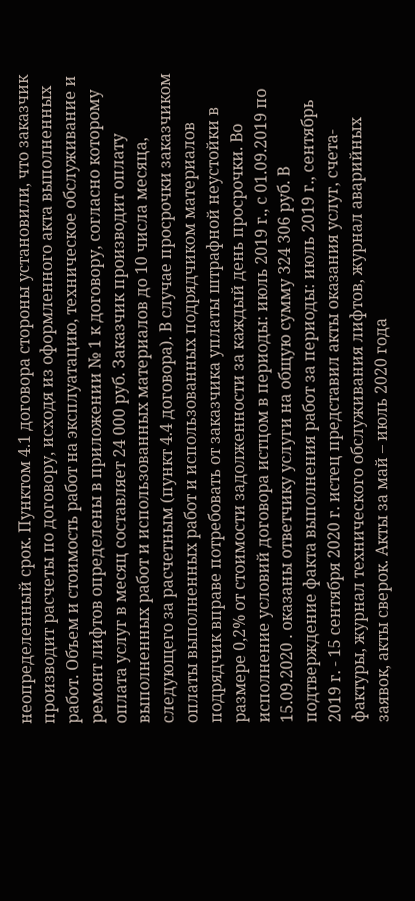неопределенный срок. Пунктом 4.1 договора стороны установили, что заказчик производит расчеты по договору, исходя из оформленного акта выполненных работ. Объем и стоимость работ на эксплуатацию, техническое обслуживание и ремонт лифтов определены в приложении № 1 к договору, согласно которому оплата услуг в месяц составляет 24 000 руб. Заказчик производит оплату выполненных работ и использованных материалов до 10 числа месяца, следующего за расчетным (пункт 4.4 договора). В случае просрочки заказчиком оплаты выполненных работ и использованных подрядчиком материалов подрядчик вправе потребовать от заказчика уплаты штрафной неустойки в размере 0,2% от стоимости задолженности за каждый день просрочки. Во исполнение условий договора истцом в периоды: июль 2019 г., с 01.09.2019 по 15.09.2020 . оказаны ответчику услуги на общую сумму 324 306 руб. В подтверждение факта выполнения работ за периоды: июль 2019 г., сентябрь 2019 г. - 15 сентября 2020 г. истец представил акты оказания услуг, счета-фактуры, журнал технического обслуживания лифтов, журнал аварийных заявок, акты сверок. Акты за май – июль 2020 года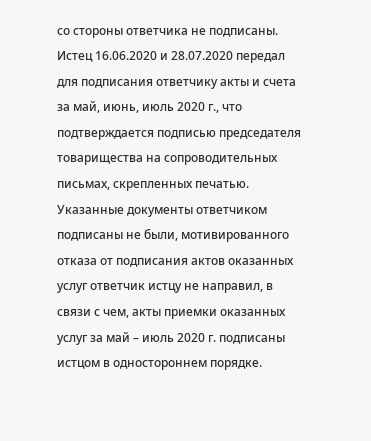со стороны ответчика не подписаны. Истец 16.06.2020 и 28.07.2020 передал для подписания ответчику акты и счета за май, июнь, июль 2020 г., что подтверждается подписью председателя товарищества на сопроводительных письмах, скрепленных печатью. Указанные документы ответчиком подписаны не были, мотивированного отказа от подписания актов оказанных услуг ответчик истцу не направил, в связи с чем, акты приемки оказанных услуг за май – июль 2020 г. подписаны истцом в одностороннем порядке.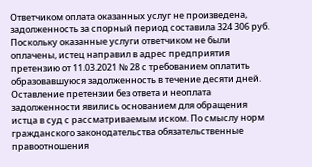Ответчиком оплата оказанных услуг не произведена, задолженность за спорный период составила 324 306 руб. Поскольку оказанные услуги ответчиком не были оплачены, истец направил в адрес предприятия претензию от 11.03.2021 № 28 с требованием оплатить образовавшуюся задолженность в течение десяти дней. Оставление претензии без ответа и неоплата задолженности явились основанием для обращения истца в суд с рассматриваемым иском. По смыслу норм гражданского законодательства обязательственные правоотношения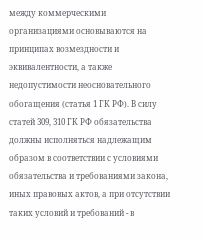между коммерческими организациями основываются на принципах возмездности и эквивалентности, а также недопустимости неосновательного обогащения (статья 1 ГК РФ). В силу статей 309, 310 ГК РФ обязательства должны исполняться надлежащим образом в соответствии с условиями обязательства и требованиями закона, иных правовых актов, а при отсутствии таких условий и требований - в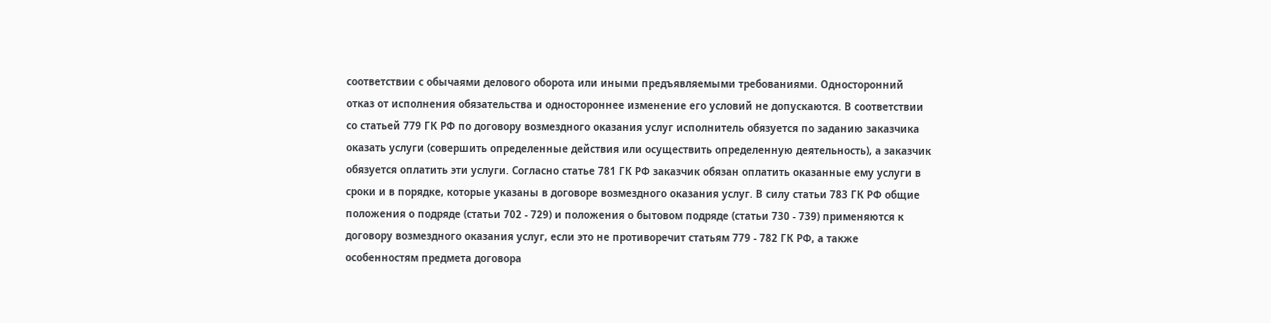соответствии с обычаями делового оборота или иными предъявляемыми требованиями. Односторонний отказ от исполнения обязательства и одностороннее изменение его условий не допускаются. В соответствии со статьей 779 ГК РФ по договору возмездного оказания услуг исполнитель обязуется по заданию заказчика оказать услуги (совершить определенные действия или осуществить определенную деятельность), а заказчик обязуется оплатить эти услуги. Согласно статье 781 ГК РФ заказчик обязан оплатить оказанные ему услуги в сроки и в порядке, которые указаны в договоре возмездного оказания услуг. В силу статьи 783 ГК РФ общие положения о подряде (статьи 702 - 729) и положения о бытовом подряде (статьи 730 - 739) применяются к договору возмездного оказания услуг, если это не противоречит статьям 779 - 782 ГК РФ, а также особенностям предмета договора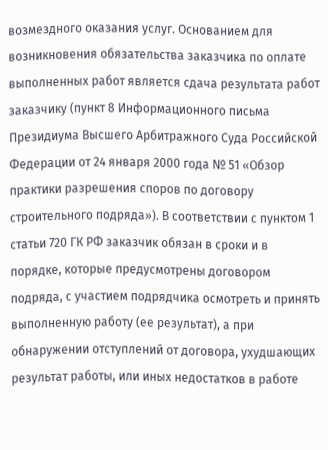возмездного оказания услуг. Основанием для возникновения обязательства заказчика по оплате выполненных работ является сдача результата работ заказчику (пункт 8 Информационного письма Президиума Высшего Арбитражного Суда Российской Федерации от 24 января 2000 года № 51 «Обзор практики разрешения споров по договору строительного подряда»). В соответствии с пунктом 1 статьи 720 ГК РФ заказчик обязан в сроки и в порядке, которые предусмотрены договором подряда, с участием подрядчика осмотреть и принять выполненную работу (ее результат), а при обнаружении отступлений от договора, ухудшающих результат работы, или иных недостатков в работе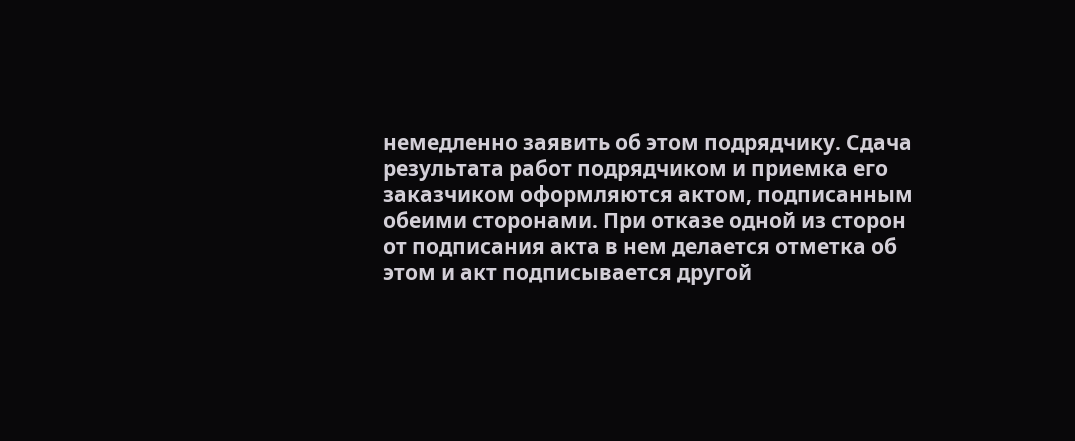немедленно заявить об этом подрядчику. Сдача результата работ подрядчиком и приемка его заказчиком оформляются актом, подписанным обеими сторонами. При отказе одной из сторон от подписания акта в нем делается отметка об этом и акт подписывается другой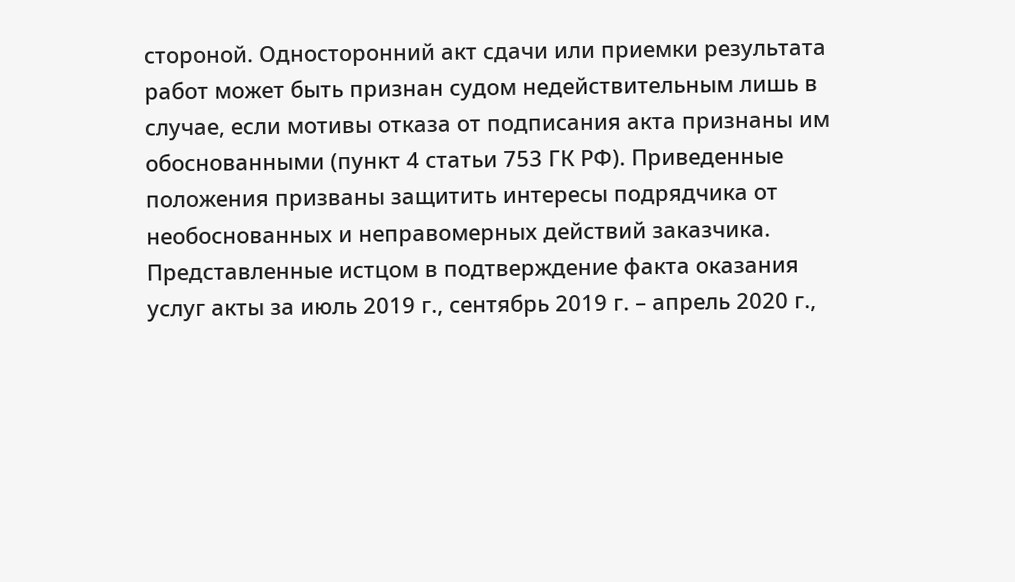стороной. Односторонний акт сдачи или приемки результата работ может быть признан судом недействительным лишь в случае, если мотивы отказа от подписания акта признаны им обоснованными (пункт 4 статьи 753 ГК РФ). Приведенные положения призваны защитить интересы подрядчика от необоснованных и неправомерных действий заказчика. Представленные истцом в подтверждение факта оказания услуг акты за июль 2019 г., сентябрь 2019 г. – апрель 2020 г.,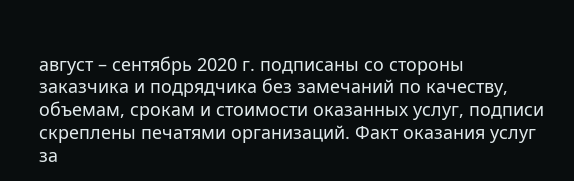август – сентябрь 2020 г. подписаны со стороны заказчика и подрядчика без замечаний по качеству, объемам, срокам и стоимости оказанных услуг, подписи скреплены печатями организаций. Факт оказания услуг за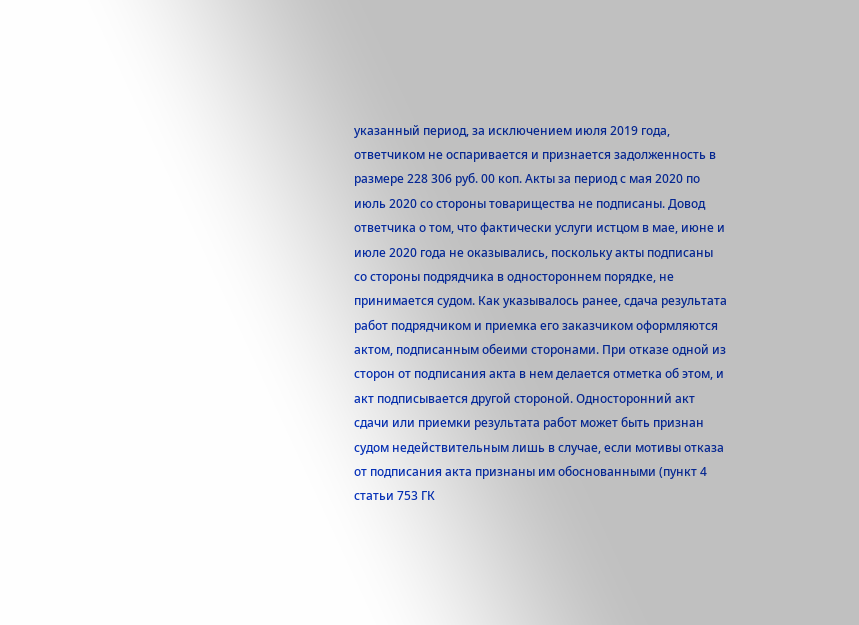указанный период, за исключением июля 2019 года, ответчиком не оспаривается и признается задолженность в размере 228 306 руб. 00 коп. Акты за период с мая 2020 по июль 2020 со стороны товарищества не подписаны. Довод ответчика о том, что фактически услуги истцом в мае, июне и июле 2020 года не оказывались, поскольку акты подписаны со стороны подрядчика в одностороннем порядке, не принимается судом. Как указывалось ранее, сдача результата работ подрядчиком и приемка его заказчиком оформляются актом, подписанным обеими сторонами. При отказе одной из сторон от подписания акта в нем делается отметка об этом, и акт подписывается другой стороной. Односторонний акт сдачи или приемки результата работ может быть признан судом недействительным лишь в случае, если мотивы отказа от подписания акта признаны им обоснованными (пункт 4 статьи 753 ГК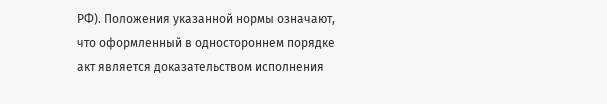РФ). Положения указанной нормы означают, что оформленный в одностороннем порядке акт является доказательством исполнения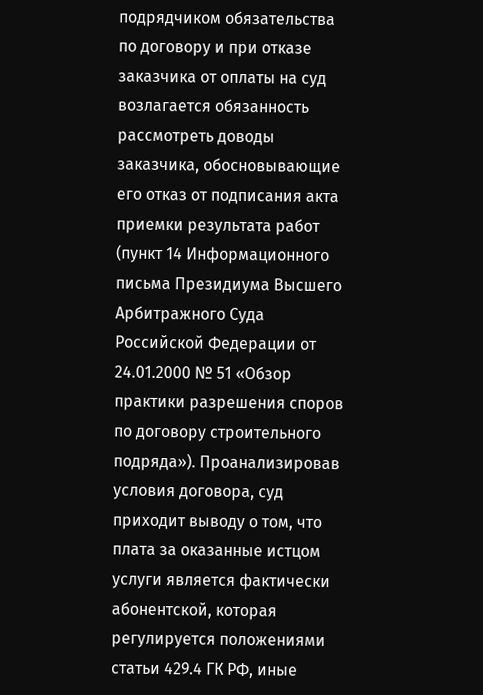подрядчиком обязательства по договору и при отказе заказчика от оплаты на суд возлагается обязанность рассмотреть доводы заказчика, обосновывающие его отказ от подписания акта приемки результата работ (пункт 14 Информационного письма Президиума Высшего Арбитражного Суда Российской Федерации от 24.01.2000 № 51 «Обзор практики разрешения споров по договору строительного подряда»). Проанализировав условия договора, суд приходит выводу о том, что плата за оказанные истцом услуги является фактически абонентской, которая регулируется положениями статьи 429.4 ГК РФ, иные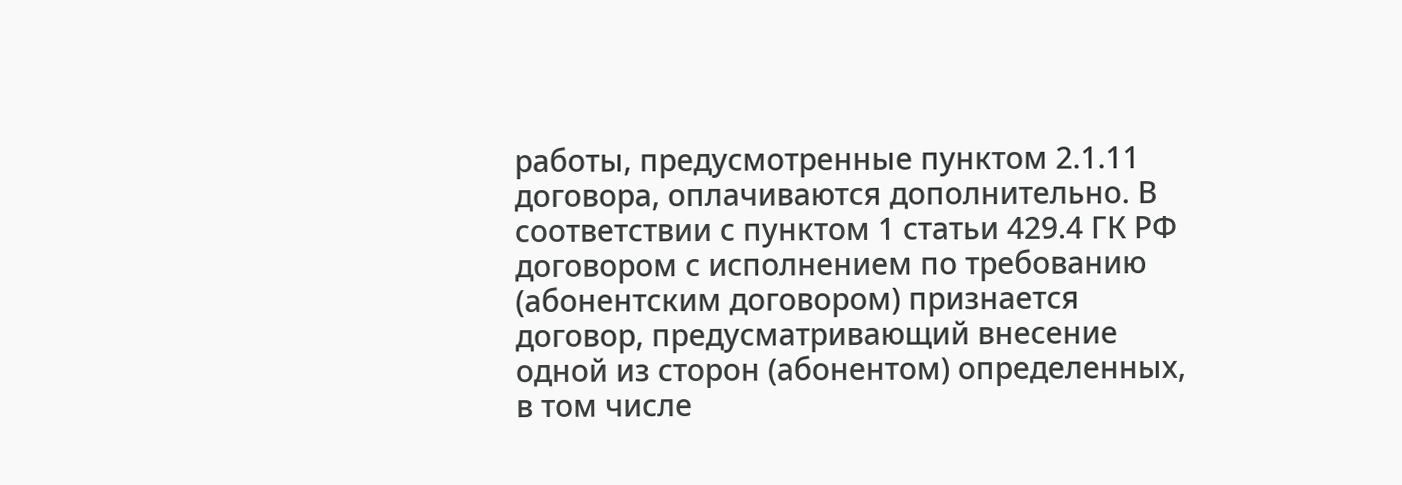работы, предусмотренные пунктом 2.1.11 договора, оплачиваются дополнительно. В соответствии с пунктом 1 статьи 429.4 ГК РФ договором с исполнением по требованию (абонентским договором) признается договор, предусматривающий внесение одной из сторон (абонентом) определенных, в том числе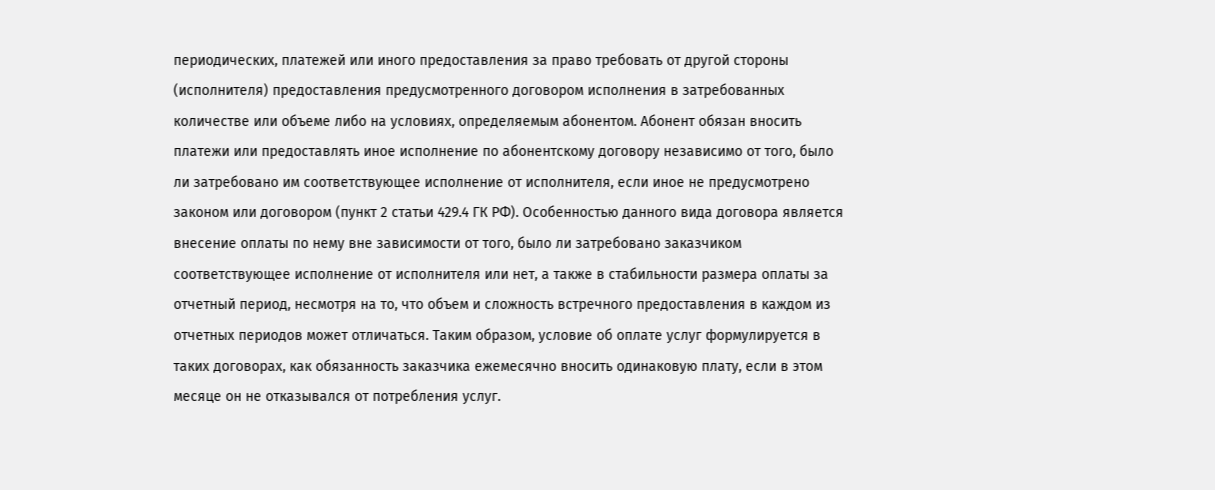периодических, платежей или иного предоставления за право требовать от другой стороны (исполнителя) предоставления предусмотренного договором исполнения в затребованных количестве или объеме либо на условиях, определяемым абонентом. Абонент обязан вносить платежи или предоставлять иное исполнение по абонентскому договору независимо от того, было ли затребовано им соответствующее исполнение от исполнителя, если иное не предусмотрено законом или договором (пункт 2 статьи 429.4 ГК РФ). Особенностью данного вида договора является внесение оплаты по нему вне зависимости от того, было ли затребовано заказчиком соответствующее исполнение от исполнителя или нет, а также в стабильности размера оплаты за отчетный период, несмотря на то, что объем и сложность встречного предоставления в каждом из отчетных периодов может отличаться. Таким образом, условие об оплате услуг формулируется в таких договорах, как обязанность заказчика ежемесячно вносить одинаковую плату, если в этом месяце он не отказывался от потребления услуг.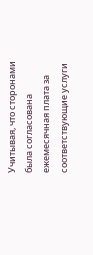Учитывая, что сторонами была согласована ежемесячная плата за соответствующие услуги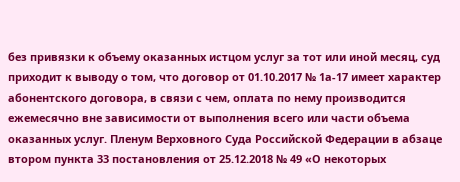без привязки к объему оказанных истцом услуг за тот или иной месяц, суд приходит к выводу о том, что договор от 01.10.2017 № 1а-17 имеет характер абонентского договора, в связи с чем, оплата по нему производится ежемесячно вне зависимости от выполнения всего или части объема оказанных услуг. Пленум Верховного Суда Российской Федерации в абзаце втором пункта 33 постановления от 25.12.2018 № 49 «О некоторых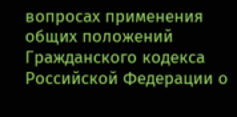вопросах применения общих положений Гражданского кодекса Российской Федерации о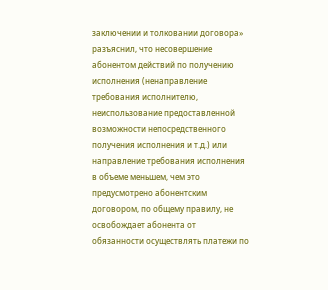заключении и толковании договора» разъяснил, что несовершение абонентом действий по получению исполнения (ненаправление требования исполнителю, неиспользование предоставленной возможности непосредственного получения исполнения и т.д.) или направление требования исполнения в объеме меньшем, чем это предусмотрено абонентским договором, по общему правилу, не освобождает абонента от обязанности осуществлять платежи по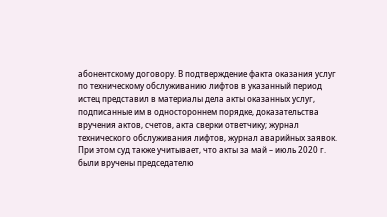абонентскому договору. В подтверждение факта оказания услуг по техническому обслуживанию лифтов в указанный период истец представил в материалы дела акты оказанных услуг, подписанные им в одностороннем порядке, доказательства вручения актов, счетов, акта сверки ответчику; журнал технического обслуживания лифтов, журнал аварийных заявок. При этом суд также учитывает, что акты за май – июль 2020 г. были вручены председателю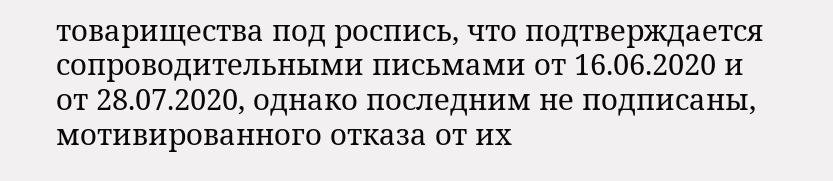товарищества под роспись, что подтверждается сопроводительными письмами от 16.06.2020 и от 28.07.2020, однако последним не подписаны, мотивированного отказа от их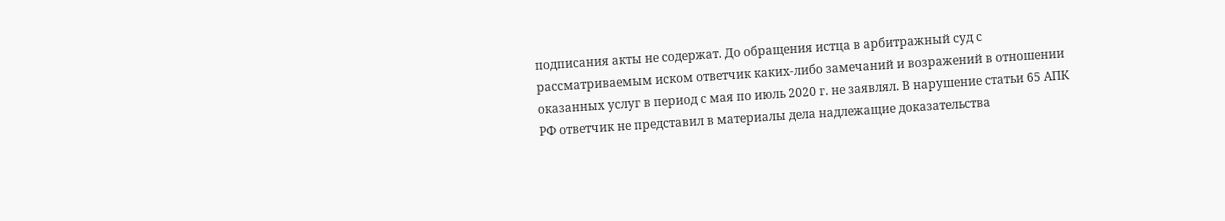подписания акты не содержат. До обращения истца в арбитражный суд с рассматриваемым иском ответчик каких-либо замечаний и возражений в отношении оказанных услуг в период с мая по июль 2020 г. не заявлял. В нарушение статьи 65 АПК РФ ответчик не представил в материалы дела надлежащие доказательства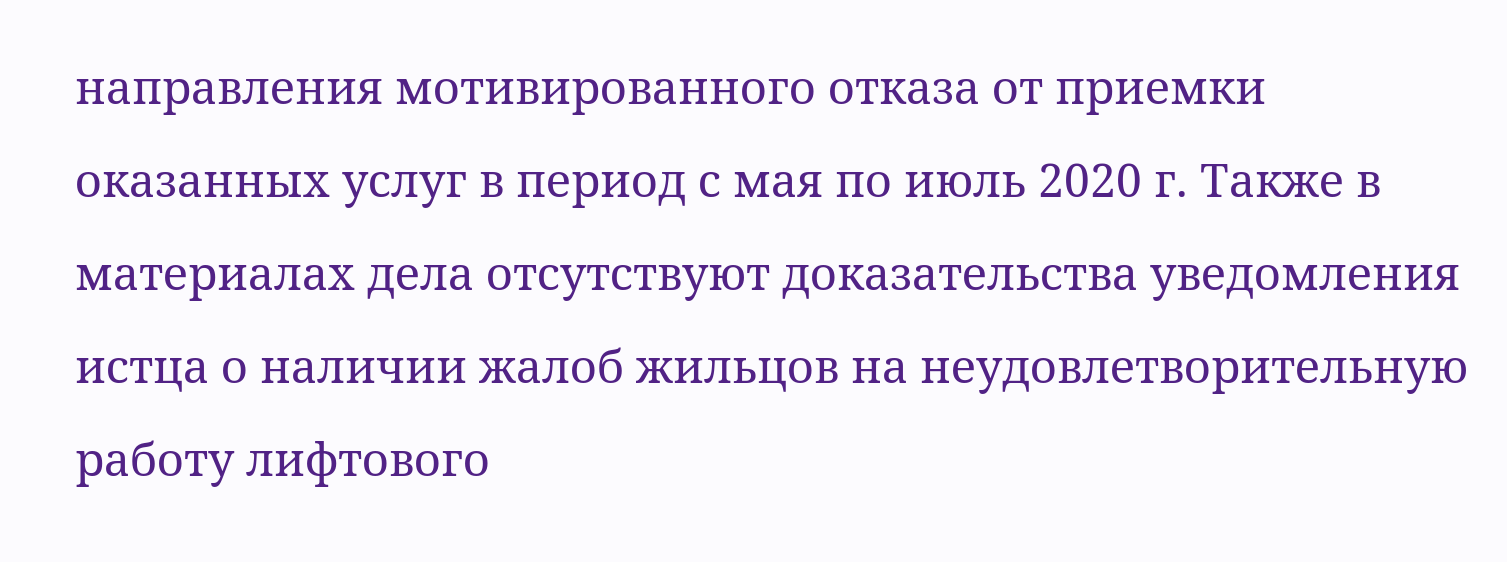направления мотивированного отказа от приемки оказанных услуг в период с мая по июль 2020 г. Также в материалах дела отсутствуют доказательства уведомления истца о наличии жалоб жильцов на неудовлетворительную работу лифтового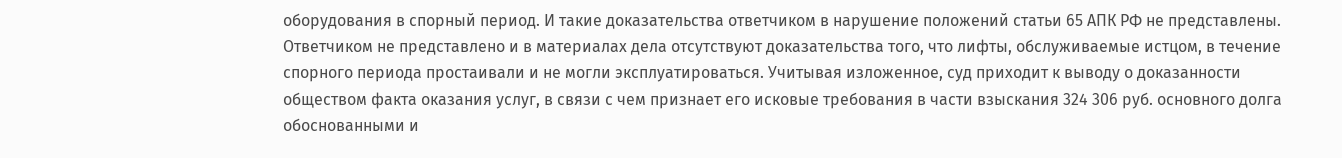оборудования в спорный период. И такие доказательства ответчиком в нарушение положений статьи 65 АПК РФ не представлены. Ответчиком не представлено и в материалах дела отсутствуют доказательства того, что лифты, обслуживаемые истцом, в течение спорного периода простаивали и не могли эксплуатироваться. Учитывая изложенное, суд приходит к выводу о доказанности обществом факта оказания услуг, в связи с чем признает его исковые требования в части взыскания 324 306 руб. основного долга обоснованными и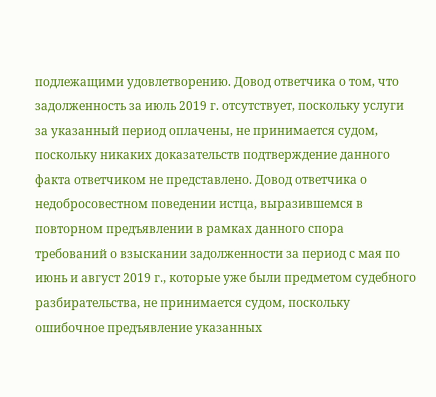подлежащими удовлетворению. Довод ответчика о том, что задолженность за июль 2019 г. отсутствует, поскольку услуги за указанный период оплачены, не принимается судом, поскольку никаких доказательств подтверждение данного факта ответчиком не представлено. Довод ответчика о недобросовестном поведении истца, выразившемся в повторном предъявлении в рамках данного спора требований о взыскании задолженности за период с мая по июнь и август 2019 г., которые уже были предметом судебного разбирательства, не принимается судом, поскольку ошибочное предъявление указанных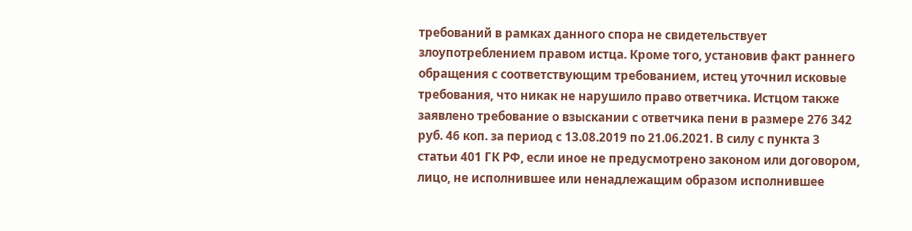требований в рамках данного спора не свидетельствует злоупотреблением правом истца. Кроме того, установив факт раннего обращения с соответствующим требованием, истец уточнил исковые требования, что никак не нарушило право ответчика. Истцом также заявлено требование о взыскании с ответчика пени в размере 276 342 руб. 46 коп. за период с 13.08.2019 по 21.06.2021. В силу с пункта 3 статьи 401 ГК РФ, если иное не предусмотрено законом или договором, лицо, не исполнившее или ненадлежащим образом исполнившее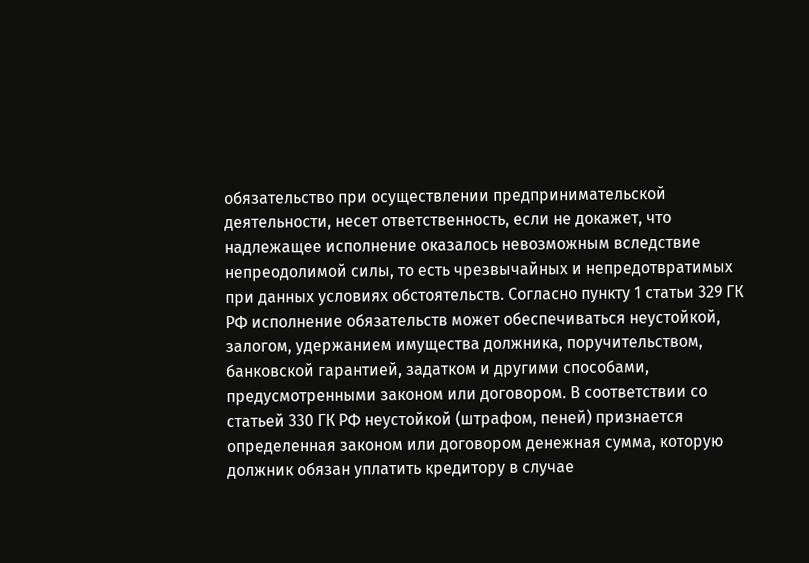обязательство при осуществлении предпринимательской деятельности, несет ответственность, если не докажет, что надлежащее исполнение оказалось невозможным вследствие непреодолимой силы, то есть чрезвычайных и непредотвратимых при данных условиях обстоятельств. Согласно пункту 1 статьи 329 ГК РФ исполнение обязательств может обеспечиваться неустойкой, залогом, удержанием имущества должника, поручительством, банковской гарантией, задатком и другими способами, предусмотренными законом или договором. В соответствии со статьей 330 ГК РФ неустойкой (штрафом, пеней) признается определенная законом или договором денежная сумма, которую должник обязан уплатить кредитору в случае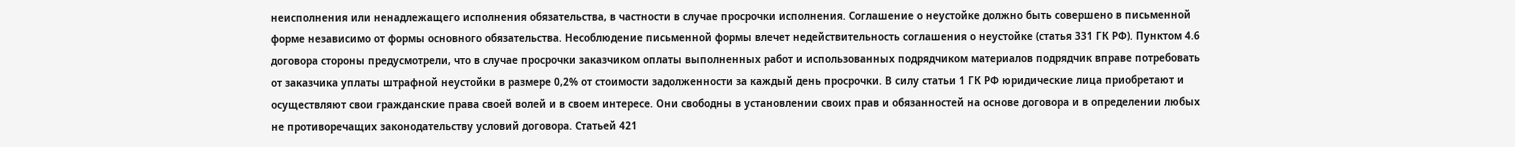неисполнения или ненадлежащего исполнения обязательства, в частности в случае просрочки исполнения. Соглашение о неустойке должно быть совершено в письменной форме независимо от формы основного обязательства. Несоблюдение письменной формы влечет недействительность соглашения о неустойке (статья 331 ГК РФ). Пунктом 4.6 договора стороны предусмотрели, что в случае просрочки заказчиком оплаты выполненных работ и использованных подрядчиком материалов подрядчик вправе потребовать от заказчика уплаты штрафной неустойки в размере 0,2% от стоимости задолженности за каждый день просрочки. В силу статьи 1 ГК РФ юридические лица приобретают и осуществляют свои гражданские права своей волей и в своем интересе. Они свободны в установлении своих прав и обязанностей на основе договора и в определении любых не противоречащих законодательству условий договора. Статьей 421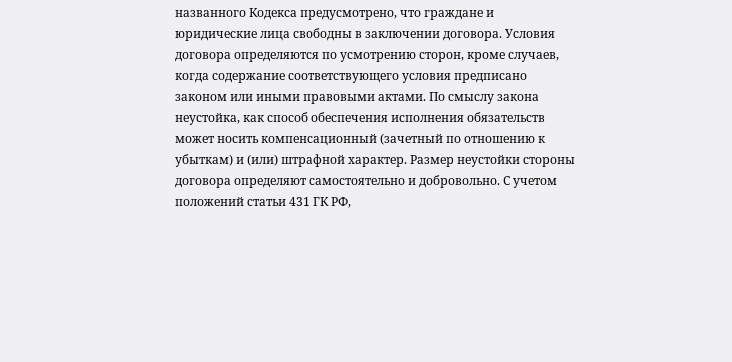названного Кодекса предусмотрено, что граждане и юридические лица свободны в заключении договора. Условия договора определяются по усмотрению сторон, кроме случаев, когда содержание соответствующего условия предписано законом или иными правовыми актами. По смыслу закона неустойка, как способ обеспечения исполнения обязательств может носить компенсационный (зачетный по отношению к убыткам) и (или) штрафной характер. Размер неустойки стороны договора определяют самостоятельно и добровольно. С учетом положений статьи 431 ГК РФ,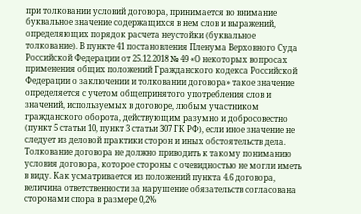при толковании условий договора, принимается во внимание буквальное значение содержащихся в нем слов и выражений, определяющих порядок расчета неустойки (буквальное толкование). В пункте 41 постановления Пленума Верховного Суда Российской Федерации от 25.12.2018 № 49 «О некоторых вопросах применения общих положений Гражданского кодекса Российской Федерации о заключении и толковании договора» такое значение определяется с учетом общепринятого употребления слов и значений, используемых в договоре, любым участником гражданского оборота, действующим разумно и добросовестно (пункт 5 статьи 10, пункт 3 статьи 307 ГК РФ), если иное значение не следует из деловой практики сторон и иных обстоятельств дела. Толкование договора не должно приводить к такому пониманию условия договора, которое стороны с очевидностью не могли иметь в виду. Как усматривается из положений пункта 4.6 договора, величина ответственности за нарушение обязательств согласована сторонами спора в размере 0,2%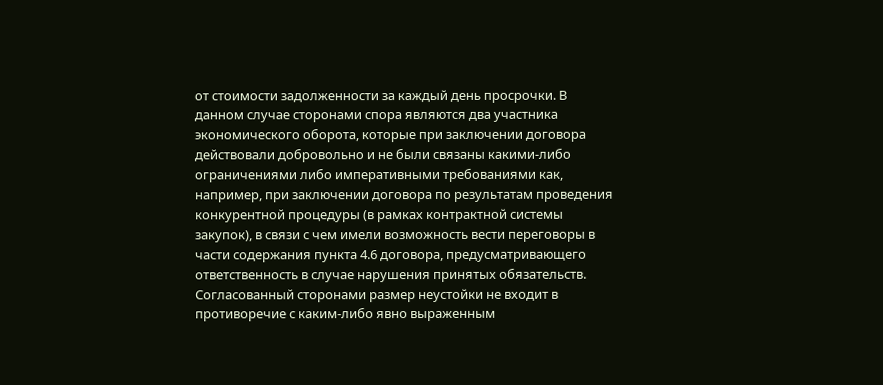от стоимости задолженности за каждый день просрочки. В данном случае сторонами спора являются два участника экономического оборота, которые при заключении договора действовали добровольно и не были связаны какими-либо ограничениями либо императивными требованиями как, например, при заключении договора по результатам проведения конкурентной процедуры (в рамках контрактной системы закупок), в связи с чем имели возможность вести переговоры в части содержания пункта 4.6 договора, предусматривающего ответственность в случае нарушения принятых обязательств. Согласованный сторонами размер неустойки не входит в противоречие с каким-либо явно выраженным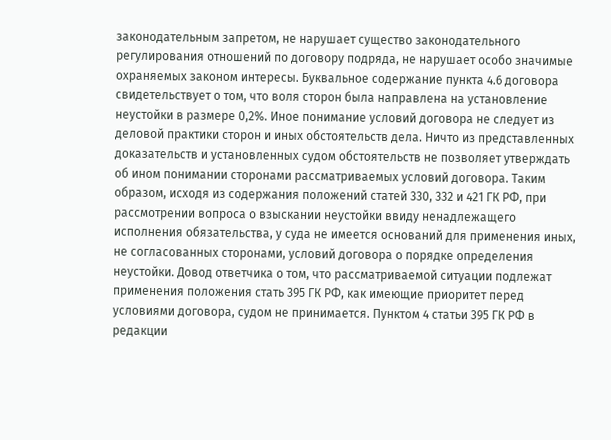законодательным запретом, не нарушает существо законодательного регулирования отношений по договору подряда, не нарушает особо значимые охраняемых законом интересы. Буквальное содержание пункта 4.6 договора свидетельствует о том, что воля сторон была направлена на установление неустойки в размере 0,2%. Иное понимание условий договора не следует из деловой практики сторон и иных обстоятельств дела. Ничто из представленных доказательств и установленных судом обстоятельств не позволяет утверждать об ином понимании сторонами рассматриваемых условий договора. Таким образом, исходя из содержания положений статей 330, 332 и 421 ГК РФ, при рассмотрении вопроса о взыскании неустойки ввиду ненадлежащего исполнения обязательства, у суда не имеется оснований для применения иных, не согласованных сторонами, условий договора о порядке определения неустойки. Довод ответчика о том, что рассматриваемой ситуации подлежат применения положения стать 395 ГК РФ, как имеющие приоритет перед условиями договора, судом не принимается. Пунктом 4 статьи 395 ГК РФ в редакции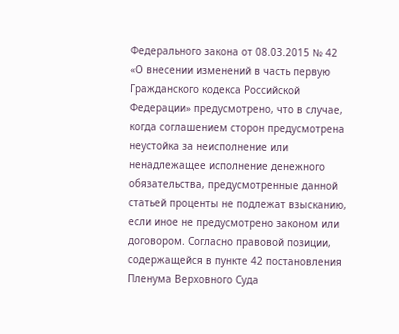Федерального закона от 08.03.2015 № 42 «О внесении изменений в часть первую Гражданского кодекса Российской Федерации» предусмотрено, что в случае, когда соглашением сторон предусмотрена неустойка за неисполнение или ненадлежащее исполнение денежного обязательства, предусмотренные данной статьей проценты не подлежат взысканию, если иное не предусмотрено законом или договором. Согласно правовой позиции, содержащейся в пункте 42 постановления Пленума Верховного Суда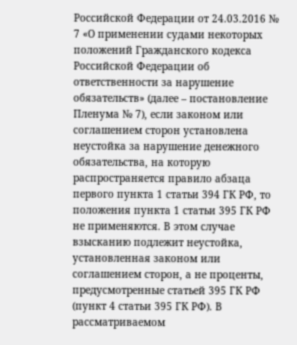Российской Федерации от 24.03.2016 № 7 «О применении судами некоторых положений Гражданского кодекса Российской Федерации об ответственности за нарушение обязательств» (далее – постановление Пленума № 7), если законом или соглашением сторон установлена неустойка за нарушение денежного обязательства, на которую распространяется правило абзаца первого пункта 1 статьи 394 ГК РФ, то положения пункта 1 статьи 395 ГК РФ не применяются. В этом случае взысканию подлежит неустойка, установленная законом или соглашением сторон, а не проценты, предусмотренные статьей 395 ГК РФ (пункт 4 статьи 395 ГК РФ). В рассматриваемом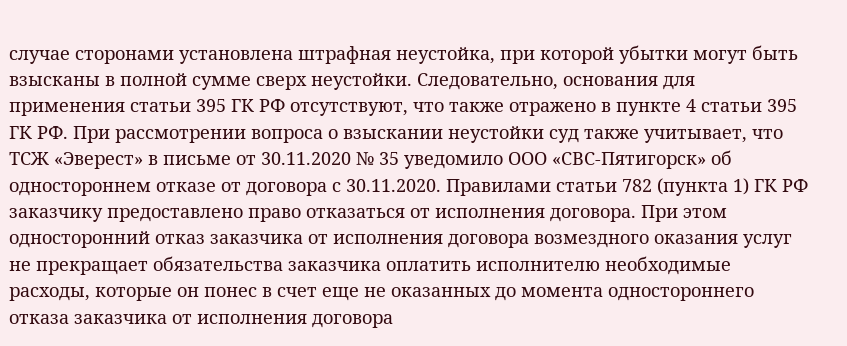случае сторонами установлена штрафная неустойка, при которой убытки могут быть взысканы в полной сумме сверх неустойки. Следовательно, основания для применения статьи 395 ГК РФ отсутствуют, что также отражено в пункте 4 статьи 395 ГК РФ. При рассмотрении вопроса о взыскании неустойки суд также учитывает, что ТСЖ «Эверест» в письме от 30.11.2020 № 35 уведомило ООО «СВС-Пятигорск» об одностороннем отказе от договора с 30.11.2020. Правилами статьи 782 (пункта 1) ГК РФ заказчику предоставлено право отказаться от исполнения договора. При этом односторонний отказ заказчика от исполнения договора возмездного оказания услуг не прекращает обязательства заказчика оплатить исполнителю необходимые расходы, которые он понес в счет еще не оказанных до момента одностороннего отказа заказчика от исполнения договора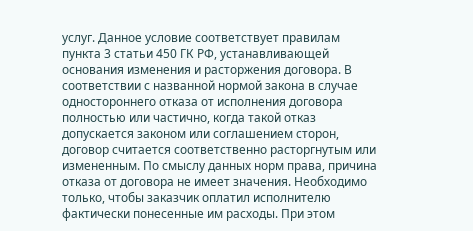услуг. Данное условие соответствует правилам пункта 3 статьи 450 ГК РФ, устанавливающей основания изменения и расторжения договора. В соответствии с названной нормой закона в случае одностороннего отказа от исполнения договора полностью или частично, когда такой отказ допускается законом или соглашением сторон, договор считается соответственно расторгнутым или измененным. По смыслу данных норм права, причина отказа от договора не имеет значения. Необходимо только, чтобы заказчик оплатил исполнителю фактически понесенные им расходы. При этом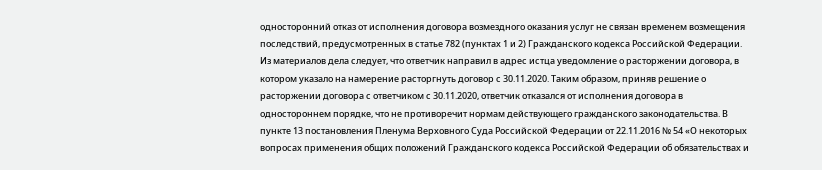односторонний отказ от исполнения договора возмездного оказания услуг не связан временем возмещения последствий, предусмотренных в статье 782 (пунктах 1 и 2) Гражданского кодекса Российской Федерации. Из материалов дела следует, что ответчик направил в адрес истца уведомление о расторжении договора, в котором указало на намерение расторгнуть договор с 30.11.2020. Таким образом, приняв решение о расторжении договора с ответчиком с 30.11.2020, ответчик отказался от исполнения договора в одностороннем порядке, что не противоречит нормам действующего гражданского законодательства. В пункте 13 постановления Пленума Верховного Суда Российской Федерации от 22.11.2016 № 54 «О некоторых вопросах применения общих положений Гражданского кодекса Российской Федерации об обязательствах и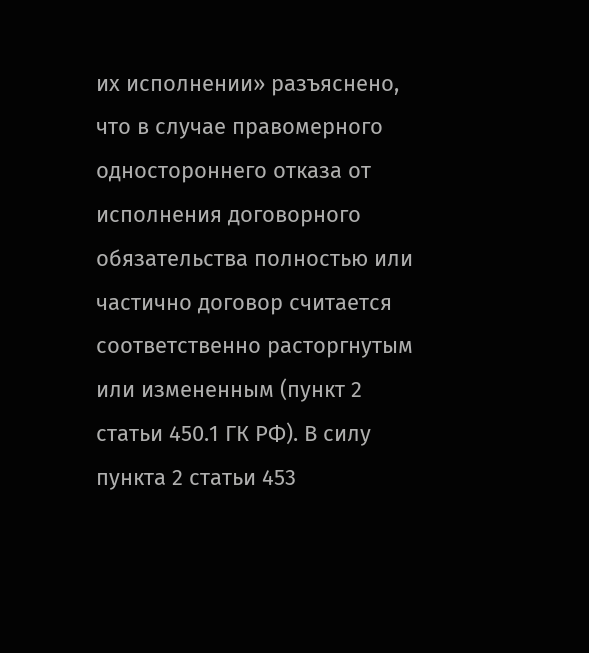их исполнении» разъяснено, что в случае правомерного одностороннего отказа от исполнения договорного обязательства полностью или частично договор считается соответственно расторгнутым или измененным (пункт 2 статьи 450.1 ГК РФ). В силу пункта 2 статьи 453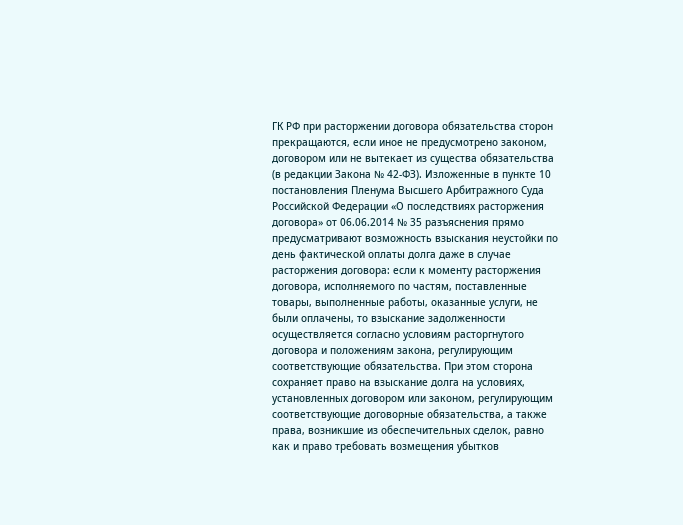ГК РФ при расторжении договора обязательства сторон прекращаются, если иное не предусмотрено законом, договором или не вытекает из существа обязательства (в редакции Закона № 42-ФЗ). Изложенные в пункте 10 постановления Пленума Высшего Арбитражного Суда Российской Федерации «О последствиях расторжения договора» от 06.06.2014 № 35 разъяснения прямо предусматривают возможность взыскания неустойки по день фактической оплаты долга даже в случае расторжения договора: если к моменту расторжения договора, исполняемого по частям, поставленные товары, выполненные работы, оказанные услуги, не были оплачены, то взыскание задолженности осуществляется согласно условиям расторгнутого договора и положениям закона, регулирующим соответствующие обязательства. При этом сторона сохраняет право на взыскание долга на условиях, установленных договором или законом, регулирующим соответствующие договорные обязательства, а также права, возникшие из обеспечительных сделок, равно как и право требовать возмещения убытков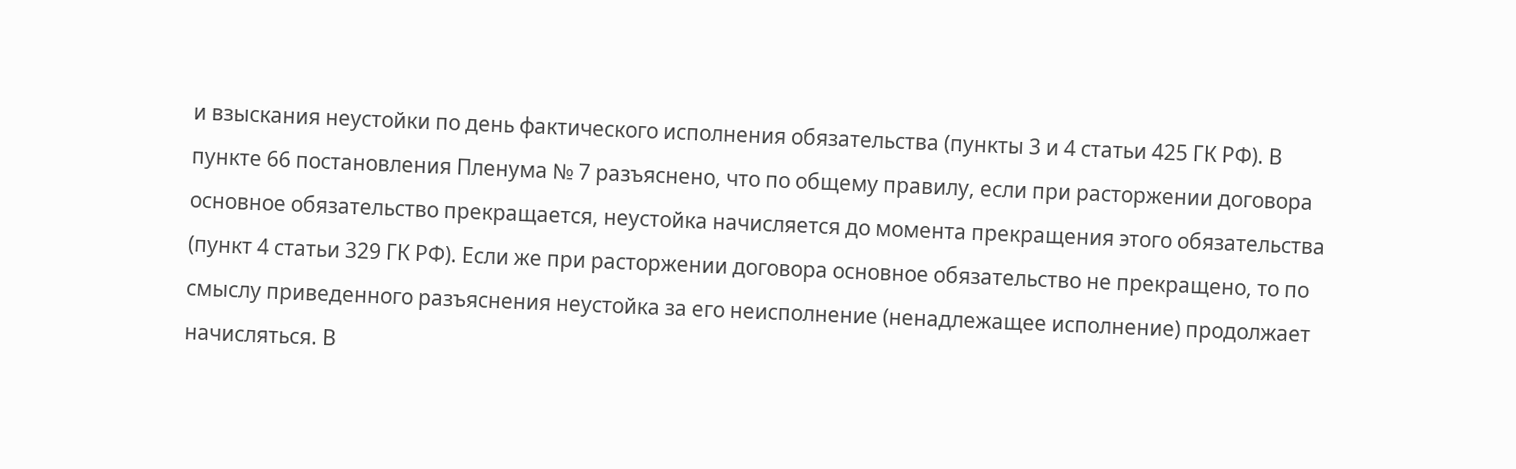и взыскания неустойки по день фактического исполнения обязательства (пункты 3 и 4 статьи 425 ГК РФ). В пункте 66 постановления Пленума № 7 разъяснено, что по общему правилу, если при расторжении договора основное обязательство прекращается, неустойка начисляется до момента прекращения этого обязательства (пункт 4 статьи 329 ГК РФ). Если же при расторжении договора основное обязательство не прекращено, то по смыслу приведенного разъяснения неустойка за его неисполнение (ненадлежащее исполнение) продолжает начисляться. В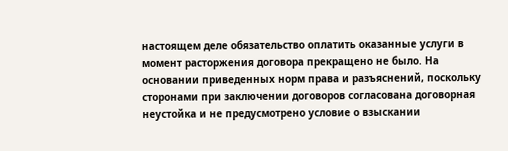настоящем деле обязательство оплатить оказанные услуги в момент расторжения договора прекращено не было. На основании приведенных норм права и разъяснений, поскольку сторонами при заключении договоров согласована договорная неустойка и не предусмотрено условие о взыскании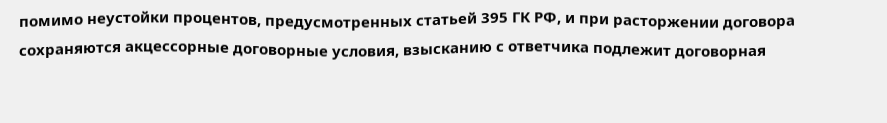помимо неустойки процентов, предусмотренных статьей 395 ГК РФ, и при расторжении договора сохраняются акцессорные договорные условия, взысканию с ответчика подлежит договорная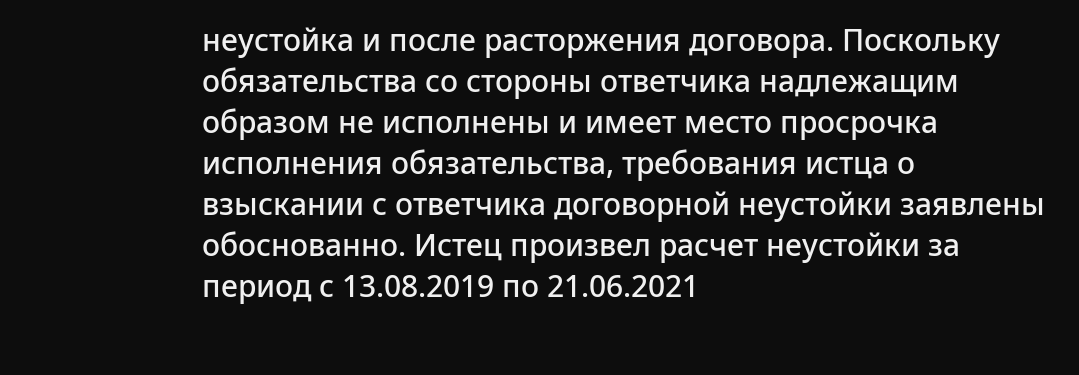неустойка и после расторжения договора. Поскольку обязательства со стороны ответчика надлежащим образом не исполнены и имеет место просрочка исполнения обязательства, требования истца о взыскании с ответчика договорной неустойки заявлены обоснованно. Истец произвел расчет неустойки за период с 13.08.2019 по 21.06.2021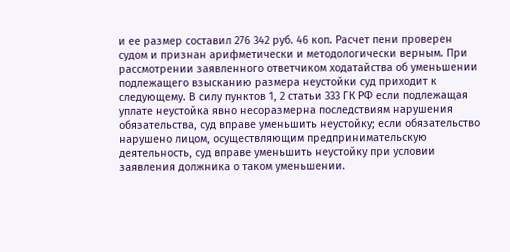и ее размер составил 276 342 руб. 46 коп. Расчет пени проверен судом и признан арифметически и методологически верным. При рассмотрении заявленного ответчиком ходатайства об уменьшении подлежащего взысканию размера неустойки суд приходит к следующему. В силу пунктов 1, 2 статьи 333 ГК РФ если подлежащая уплате неустойка явно несоразмерна последствиям нарушения обязательства, суд вправе уменьшить неустойку; если обязательство нарушено лицом, осуществляющим предпринимательскую деятельность, суд вправе уменьшить неустойку при условии заявления должника о таком уменьшении.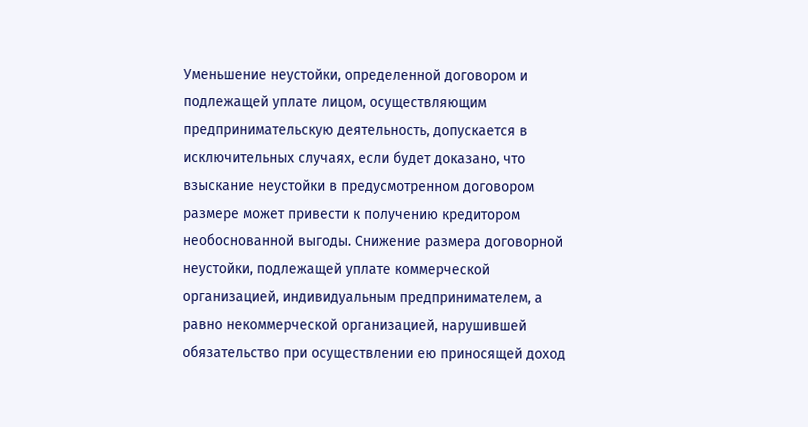Уменьшение неустойки, определенной договором и подлежащей уплате лицом, осуществляющим предпринимательскую деятельность, допускается в исключительных случаях, если будет доказано, что взыскание неустойки в предусмотренном договором размере может привести к получению кредитором необоснованной выгоды. Снижение размера договорной неустойки, подлежащей уплате коммерческой организацией, индивидуальным предпринимателем, а равно некоммерческой организацией, нарушившей обязательство при осуществлении ею приносящей доход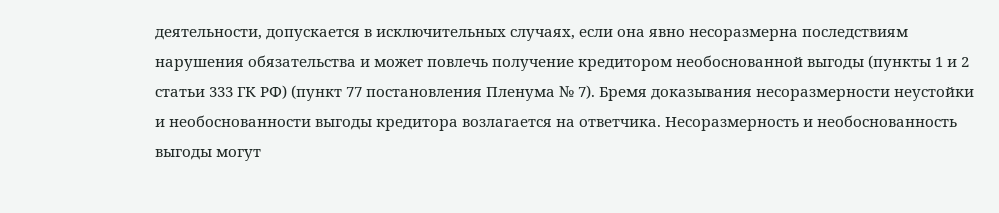деятельности, допускается в исключительных случаях, если она явно несоразмерна последствиям нарушения обязательства и может повлечь получение кредитором необоснованной выгоды (пункты 1 и 2 статьи 333 ГК РФ) (пункт 77 постановления Пленума № 7). Бремя доказывания несоразмерности неустойки и необоснованности выгоды кредитора возлагается на ответчика. Несоразмерность и необоснованность выгоды могут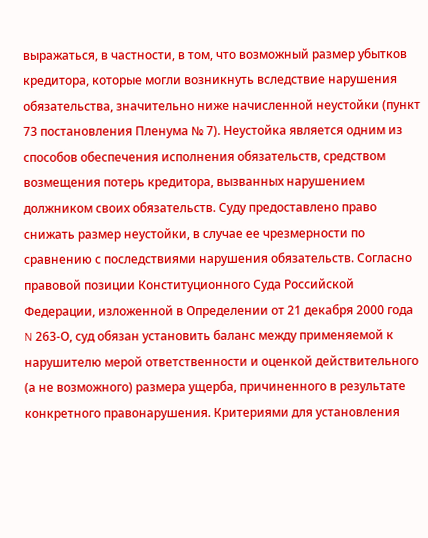выражаться, в частности, в том, что возможный размер убытков кредитора, которые могли возникнуть вследствие нарушения обязательства, значительно ниже начисленной неустойки (пункт 73 постановления Пленума № 7). Неустойка является одним из способов обеспечения исполнения обязательств, средством возмещения потерь кредитора, вызванных нарушением должником своих обязательств. Суду предоставлено право снижать размер неустойки, в случае ее чрезмерности по сравнению с последствиями нарушения обязательств. Согласно правовой позиции Конституционного Суда Российской Федерации, изложенной в Определении от 21 декабря 2000 года N 263-О, суд обязан установить баланс между применяемой к нарушителю мерой ответственности и оценкой действительного (а не возможного) размера ущерба, причиненного в результате конкретного правонарушения. Критериями для установления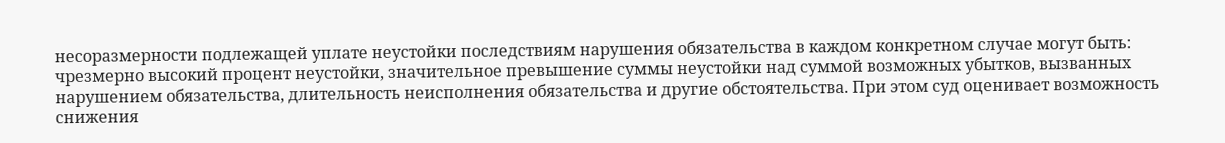несоразмерности подлежащей уплате неустойки последствиям нарушения обязательства в каждом конкретном случае могут быть: чрезмерно высокий процент неустойки, значительное превышение суммы неустойки над суммой возможных убытков, вызванных нарушением обязательства, длительность неисполнения обязательства и другие обстоятельства. При этом суд оценивает возможность снижения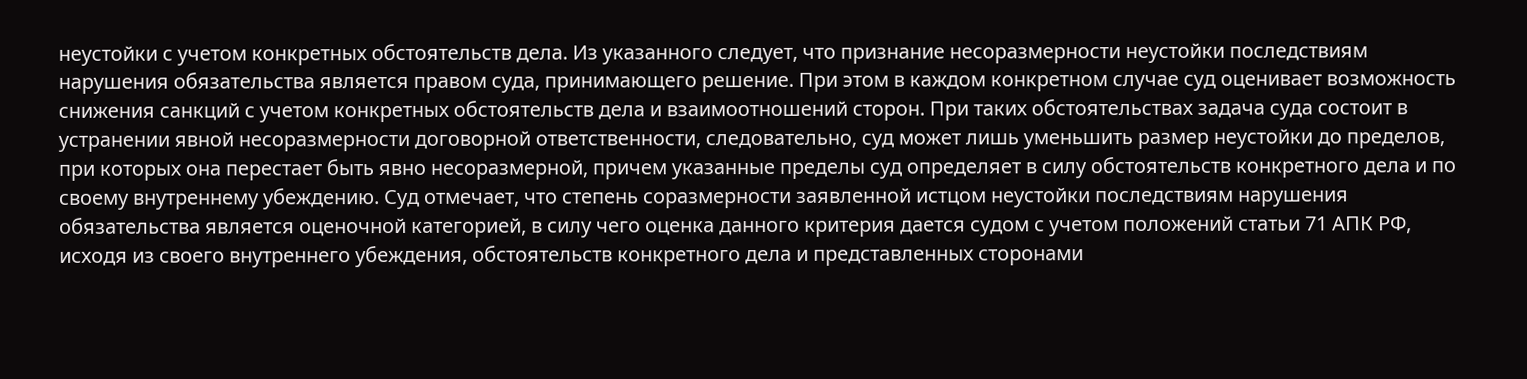неустойки с учетом конкретных обстоятельств дела. Из указанного следует, что признание несоразмерности неустойки последствиям нарушения обязательства является правом суда, принимающего решение. При этом в каждом конкретном случае суд оценивает возможность снижения санкций с учетом конкретных обстоятельств дела и взаимоотношений сторон. При таких обстоятельствах задача суда состоит в устранении явной несоразмерности договорной ответственности, следовательно, суд может лишь уменьшить размер неустойки до пределов, при которых она перестает быть явно несоразмерной, причем указанные пределы суд определяет в силу обстоятельств конкретного дела и по своему внутреннему убеждению. Суд отмечает, что степень соразмерности заявленной истцом неустойки последствиям нарушения обязательства является оценочной категорией, в силу чего оценка данного критерия дается судом с учетом положений статьи 71 АПК РФ, исходя из своего внутреннего убеждения, обстоятельств конкретного дела и представленных сторонами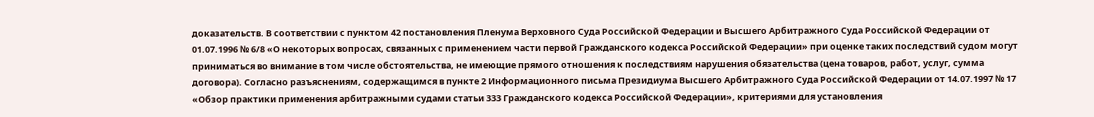доказательств. В соответствии с пунктом 42 постановления Пленума Верховного Суда Российской Федерации и Высшего Арбитражного Суда Российской Федерации от 01.07.1996 № 6/8 «О некоторых вопросах, связанных с применением части первой Гражданского кодекса Российской Федерации» при оценке таких последствий судом могут приниматься во внимание в том числе обстоятельства, не имеющие прямого отношения к последствиям нарушения обязательства (цена товаров, работ, услуг, сумма договора). Согласно разъяснениям, содержащимся в пункте 2 Информационного письма Президиума Высшего Арбитражного Суда Российской Федерации от 14.07.1997 № 17 «Обзор практики применения арбитражными судами статьи 333 Гражданского кодекса Российской Федерации», критериями для установления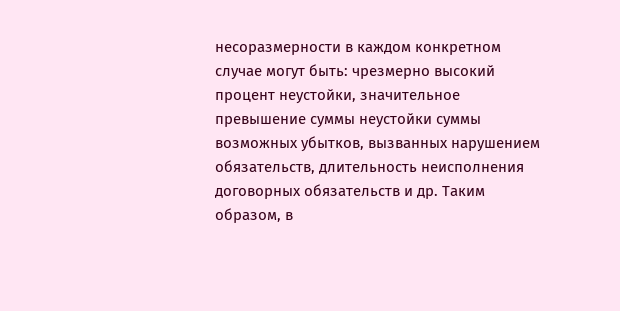несоразмерности в каждом конкретном случае могут быть: чрезмерно высокий процент неустойки, значительное превышение суммы неустойки суммы возможных убытков, вызванных нарушением обязательств, длительность неисполнения договорных обязательств и др. Таким образом, в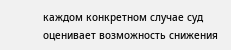каждом конкретном случае суд оценивает возможность снижения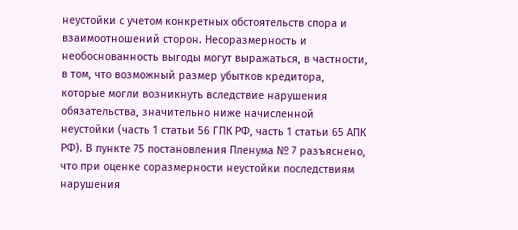неустойки с учетом конкретных обстоятельств спора и взаимоотношений сторон. Несоразмерность и необоснованность выгоды могут выражаться, в частности, в том, что возможный размер убытков кредитора, которые могли возникнуть вследствие нарушения обязательства, значительно ниже начисленной неустойки (часть 1 статьи 56 ГПК РФ, часть 1 статьи 65 АПК РФ). В пункте 75 постановления Пленума № 7 разъяснено, что при оценке соразмерности неустойки последствиям нарушения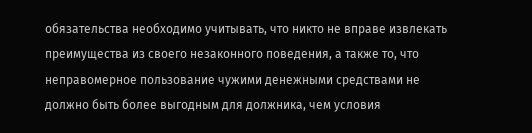обязательства необходимо учитывать, что никто не вправе извлекать преимущества из своего незаконного поведения, а также то, что неправомерное пользование чужими денежными средствами не должно быть более выгодным для должника, чем условия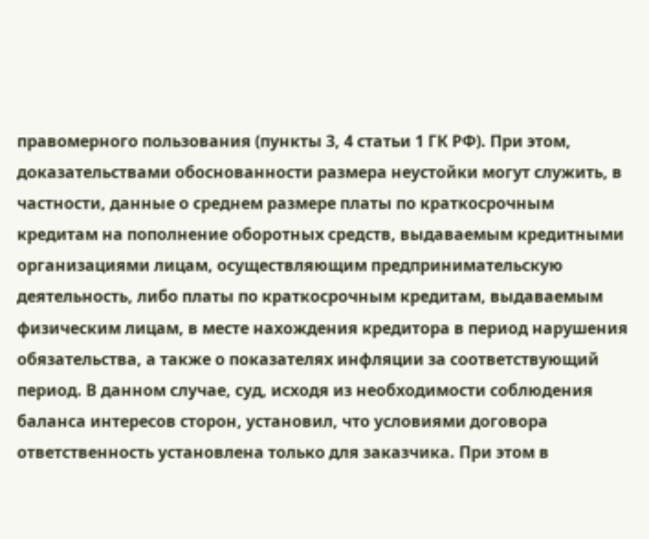правомерного пользования (пункты 3, 4 статьи 1 ГК РФ). При этом, доказательствами обоснованности размера неустойки могут служить, в частности, данные о среднем размере платы по краткосрочным кредитам на пополнение оборотных средств, выдаваемым кредитными организациями лицам, осуществляющим предпринимательскую деятельность, либо платы по краткосрочным кредитам, выдаваемым физическим лицам, в месте нахождения кредитора в период нарушения обязательства, а также о показателях инфляции за соответствующий период. В данном случае, суд, исходя из необходимости соблюдения баланса интересов сторон, установил, что условиями договора ответственность установлена только для заказчика. При этом в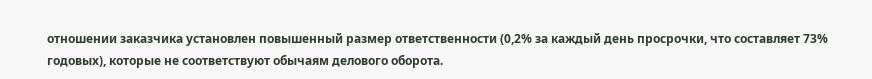отношении заказчика установлен повышенный размер ответственности (0,2% за каждый день просрочки, что составляет 73% годовых), которые не соответствуют обычаям делового оборота.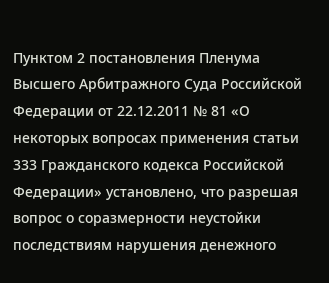Пунктом 2 постановления Пленума Высшего Арбитражного Суда Российской Федерации от 22.12.2011 № 81 «О некоторых вопросах применения статьи 333 Гражданского кодекса Российской Федерации» установлено, что разрешая вопрос о соразмерности неустойки последствиям нарушения денежного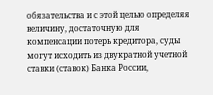обязательства и с этой целью определяя величину, достаточную для компенсации потерь кредитора, суды могут исходить из двукратной учетной ставки (ставок) Банка России,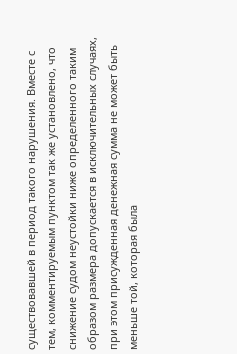существовавшей в период такого нарушения. Вместе с тем, комментируемым пунктом так же установлено, что снижение судом неустойки ниже определенного таким образом размера допускается в исключительных случаях, при этом присужденная денежная сумма не может быть меньше той, которая была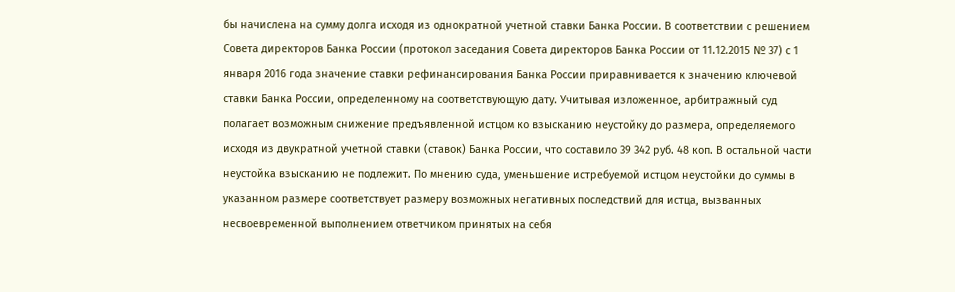бы начислена на сумму долга исходя из однократной учетной ставки Банка России. В соответствии с решением Совета директоров Банка России (протокол заседания Совета директоров Банка России от 11.12.2015 № 37) с 1 января 2016 года значение ставки рефинансирования Банка России приравнивается к значению ключевой ставки Банка России, определенному на соответствующую дату. Учитывая изложенное, арбитражный суд полагает возможным снижение предъявленной истцом ко взысканию неустойку до размера, определяемого исходя из двукратной учетной ставки (ставок) Банка России, что составило 39 342 руб. 48 коп. В остальной части неустойка взысканию не подлежит. По мнению суда, уменьшение истребуемой истцом неустойки до суммы в указанном размере соответствует размеру возможных негативных последствий для истца, вызванных несвоевременной выполнением ответчиком принятых на себя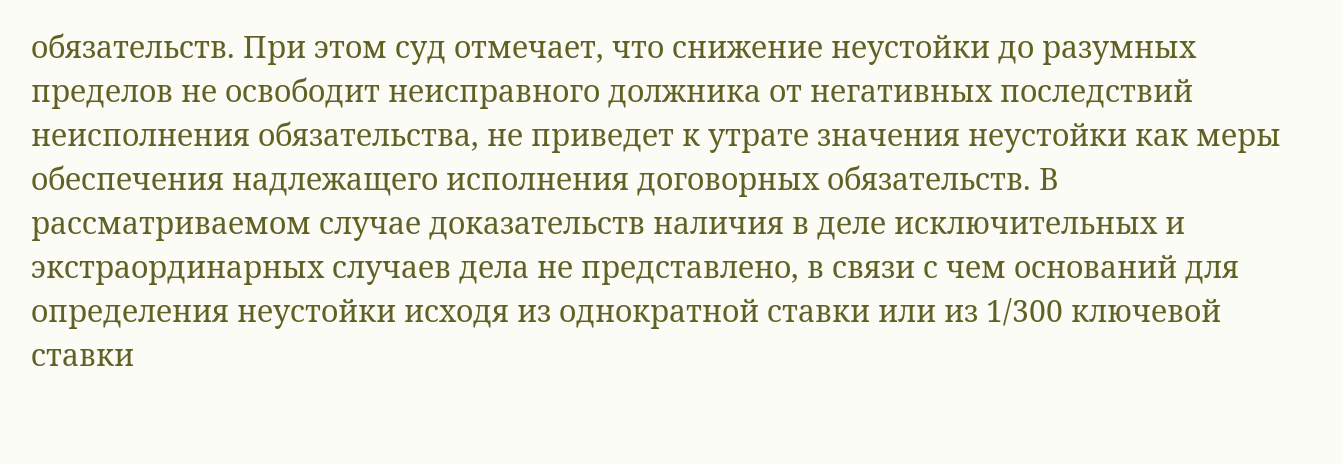обязательств. При этом суд отмечает, что снижение неустойки до разумных пределов не освободит неисправного должника от негативных последствий неисполнения обязательства, не приведет к утрате значения неустойки как меры обеспечения надлежащего исполнения договорных обязательств. В рассматриваемом случае доказательств наличия в деле исключительных и экстраординарных случаев дела не представлено, в связи с чем оснований для определения неустойки исходя из однократной ставки или из 1/300 ключевой ставки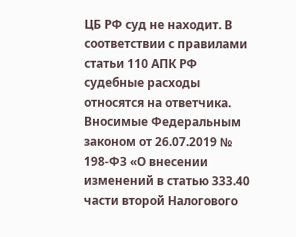ЦБ РФ суд не находит. В соответствии с правилами статьи 110 АПК РФ судебные расходы относятся на ответчика. Вносимые Федеральным законом от 26.07.2019 № 198-ФЗ «О внесении изменений в статью 333.40 части второй Налогового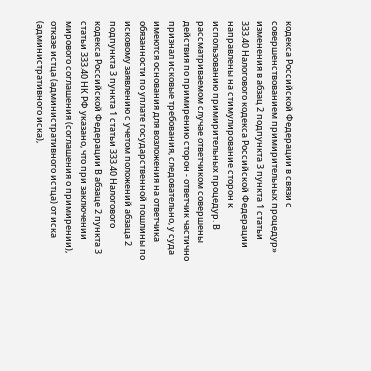кодекса Российской Федерации в связи с совершенствованием примирительных процедур» изменения в абзац 2 подпункта 3 пункта 1 статьи 333.40 Налогового кодекса Российской Федерации направлены на стимулирование сторон к использованию примирительных процедур. В рассматриваемом случае ответчиком совершены действия по примирению сторон - ответчик частично признал исковые требования, следовательно, у суда имеются основания для возложения на ответчика обязанности по уплате государственной пошлины по исковому заявлению с учетом положений абзаца 2 подпункта 3 пункта 1 статьи 333.40 Налогового кодекса Российской Федерации В абзаце 2 пункта 3 статьи 333.40 НК РФ указано, что при заключении мирового соглашения (соглашения о примирении), отказе истца (административного истца) от иска (административного иска),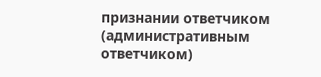признании ответчиком (административным ответчиком)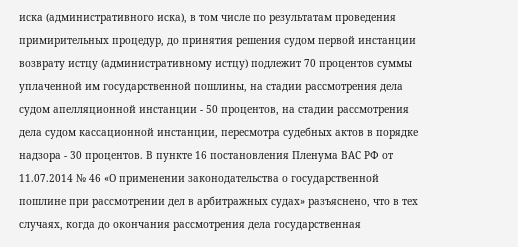иска (административного иска), в том числе по результатам проведения примирительных процедур, до принятия решения судом первой инстанции возврату истцу (административному истцу) подлежит 70 процентов суммы уплаченной им государственной пошлины, на стадии рассмотрения дела судом апелляционной инстанции - 50 процентов, на стадии рассмотрения дела судом кассационной инстанции, пересмотра судебных актов в порядке надзора - 30 процентов. В пункте 16 постановления Пленума ВАС РФ от 11.07.2014 № 46 «О применении законодательства о государственной пошлине при рассмотрении дел в арбитражных судах» разъяснено, что в тех случаях, когда до окончания рассмотрения дела государственная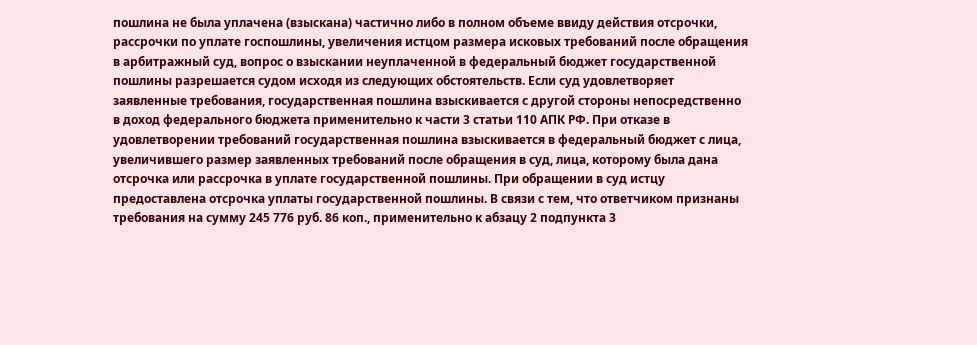пошлина не была уплачена (взыскана) частично либо в полном объеме ввиду действия отсрочки, рассрочки по уплате госпошлины, увеличения истцом размера исковых требований после обращения в арбитражный суд, вопрос о взыскании неуплаченной в федеральный бюджет государственной пошлины разрешается судом исходя из следующих обстоятельств. Если суд удовлетворяет заявленные требования, государственная пошлина взыскивается с другой стороны непосредственно в доход федерального бюджета применительно к части 3 статьи 110 АПК РФ. При отказе в удовлетворении требований государственная пошлина взыскивается в федеральный бюджет с лица, увеличившего размер заявленных требований после обращения в суд, лица, которому была дана отсрочка или рассрочка в уплате государственной пошлины. При обращении в суд истцу предоставлена отсрочка уплаты государственной пошлины. В связи с тем, что ответчиком признаны требования на сумму 245 776 руб. 86 коп., применительно к абзацу 2 подпункта 3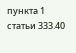пункта 1 статьи 333.40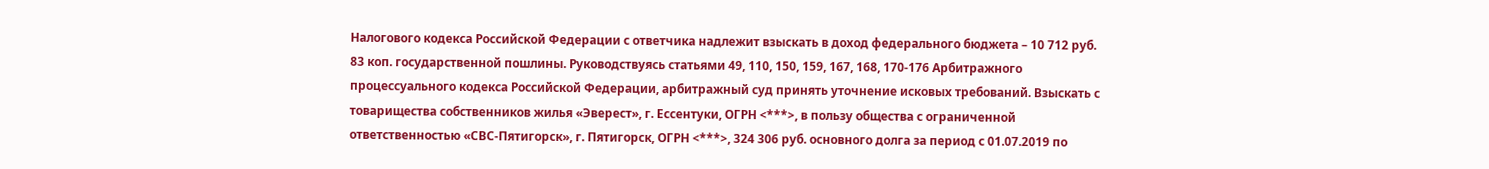Налогового кодекса Российской Федерации с ответчика надлежит взыскать в доход федерального бюджета – 10 712 руб. 83 коп. государственной пошлины. Руководствуясь статьями 49, 110, 150, 159, 167, 168, 170-176 Арбитражного процессуального кодекса Российской Федерации, арбитражный суд принять уточнение исковых требований. Взыскать с товарищества собственников жилья «Эверест», г. Ессентуки, ОГРН <***>, в пользу общества с ограниченной ответственностью «СВС-Пятигорск», г. Пятигорск, ОГРН <***>, 324 306 руб. основного долга за период с 01.07.2019 по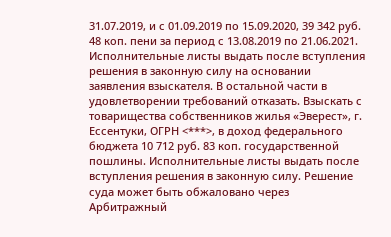31.07.2019, и с 01.09.2019 по 15.09.2020, 39 342 руб. 48 коп. пени за период с 13.08.2019 по 21.06.2021. Исполнительные листы выдать после вступления решения в законную силу на основании заявления взыскателя. В остальной части в удовлетворении требований отказать. Взыскать с товарищества собственников жилья «Эверест», г. Ессентуки, ОГРН <***>, в доход федерального бюджета 10 712 руб. 83 коп. государственной пошлины. Исполнительные листы выдать после вступления решения в законную силу. Решение суда может быть обжаловано через Арбитражный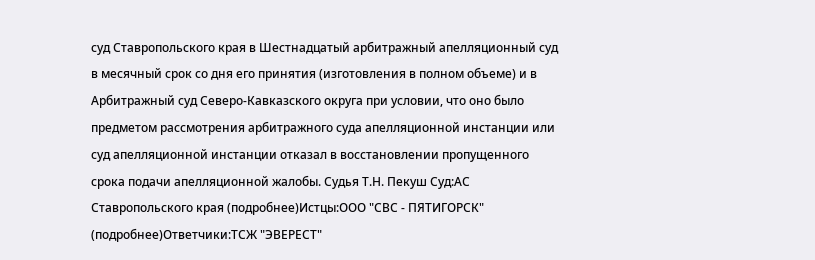суд Ставропольского края в Шестнадцатый арбитражный апелляционный суд в месячный срок со дня его принятия (изготовления в полном объеме) и в Арбитражный суд Северо-Кавказского округа при условии, что оно было предметом рассмотрения арбитражного суда апелляционной инстанции или суд апелляционной инстанции отказал в восстановлении пропущенного срока подачи апелляционной жалобы. Судья Т.Н. Пекуш Суд:АС Ставропольского края (подробнее)Истцы:ООО "СВС - ПЯТИГОРСК" (подробнее)Ответчики:ТСЖ "ЭВЕРЕСТ"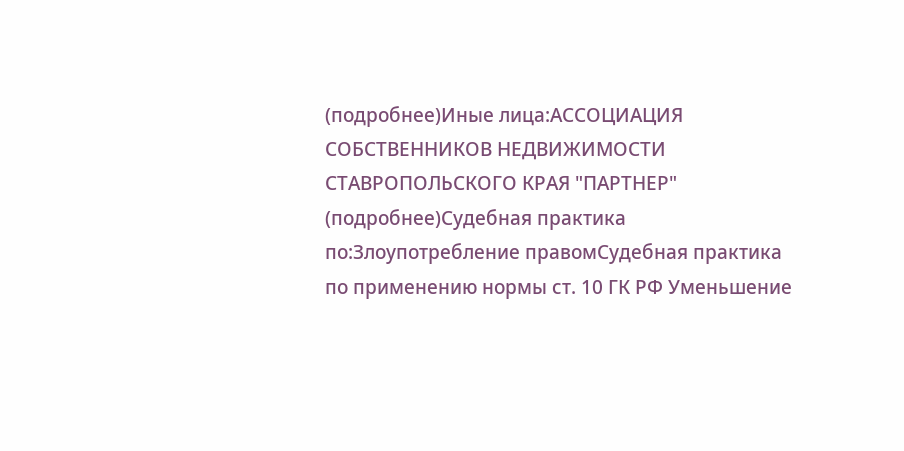(подробнее)Иные лица:АССОЦИАЦИЯ СОБСТВЕННИКОВ НЕДВИЖИМОСТИ СТАВРОПОЛЬСКОГО КРАЯ "ПАРТНЕР" (подробнее)Судебная практика по:Злоупотребление правомСудебная практика по применению нормы ст. 10 ГК РФ Уменьшение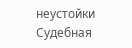неустойки Судебная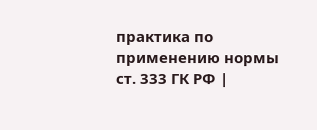практика по применению нормы ст. 333 ГК РФ |